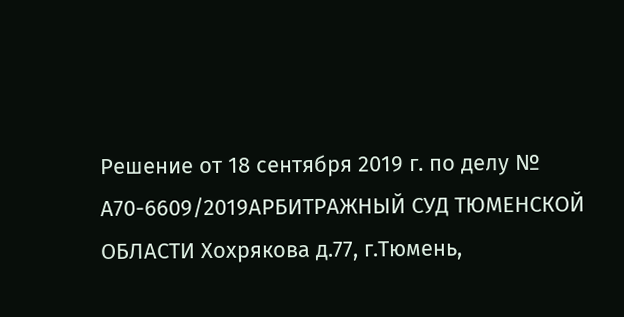Решение от 18 сентября 2019 г. по делу № А70-6609/2019АРБИТРАЖНЫЙ СУД ТЮМЕНСКОЙ ОБЛАСТИ Хохрякова д.77, г.Тюмень,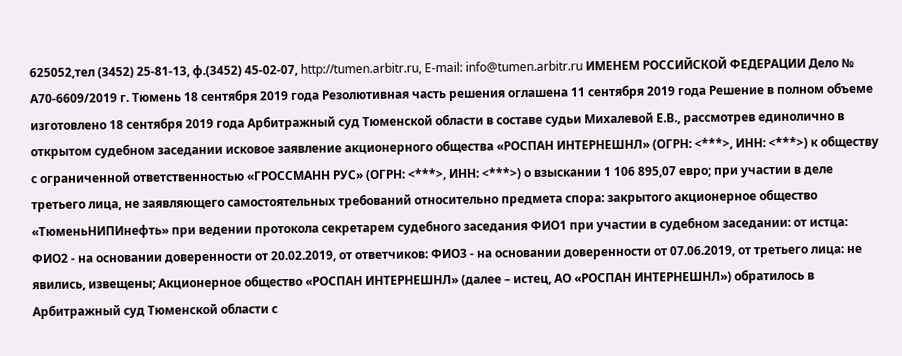625052,тел (3452) 25-81-13, ф.(3452) 45-02-07, http://tumen.arbitr.ru, E-mail: info@tumen.arbitr.ru ИМЕНЕМ РОССИЙСКОЙ ФЕДЕРАЦИИ Дело № А70-6609/2019 г. Тюмень 18 сентября 2019 года Резолютивная часть решения оглашена 11 сентября 2019 года Решение в полном объеме изготовлено 18 сентября 2019 года Арбитражный суд Тюменской области в составе судьи Михалевой Е.В., рассмотрев единолично в открытом судебном заседании исковое заявление акционерного общества «РОСПАН ИНТЕРНЕШНЛ» (ОГРН: <***>, ИНН: <***>) к обществу с ограниченной ответственностью «ГРОССМАНН РУС» (ОГРН: <***>, ИНН: <***>) о взыскании 1 106 895,07 евро; при участии в деле третьего лица, не заявляющего самостоятельных требований относительно предмета спора: закрытого акционерное общество «ТюменьНИПИнефть» при ведении протокола секретарем судебного заседания ФИО1 при участии в судебном заседании: от истца: ФИО2 - на основании доверенности от 20.02.2019, от ответчиков: ФИО3 - на основании доверенности от 07.06.2019, от третьего лица: не явились, извещены; Акционерное общество «РОСПАН ИНТЕРНЕШНЛ» (далее – истец, АО «РОСПАН ИНТЕРНЕШНЛ») обратилось в Арбитражный суд Тюменской области с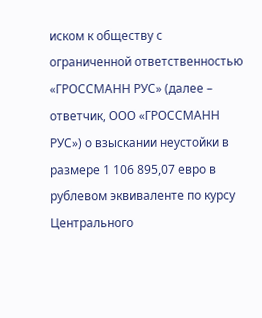иском к обществу с ограниченной ответственностью «ГРОССМАНН РУС» (далее – ответчик, ООО «ГРОССМАНН РУС») о взыскании неустойки в размере 1 106 895,07 евро в рублевом эквиваленте по курсу Центрального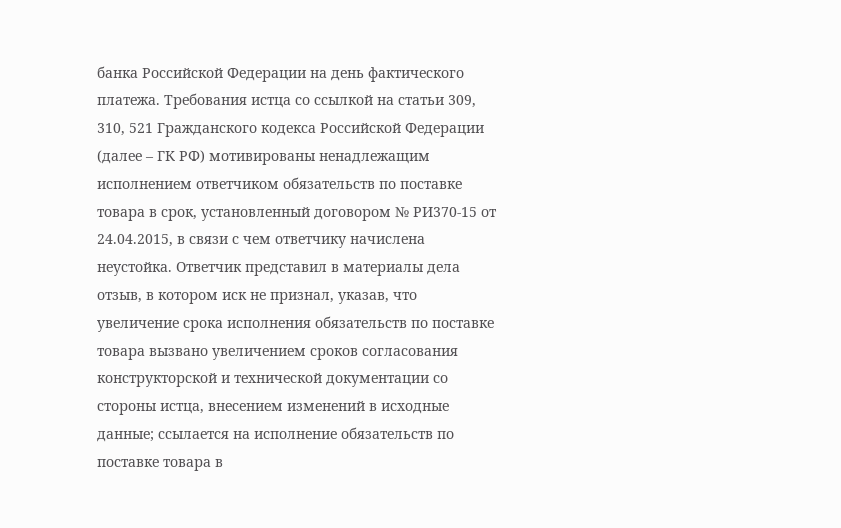банка Российской Федерации на день фактического платежа. Требования истца со ссылкой на статьи 309, 310, 521 Гражданского кодекса Российской Федерации (далее – ГК РФ) мотивированы ненадлежащим исполнением ответчиком обязательств по поставке товара в срок, установленный договором № РИ370-15 от 24.04.2015, в связи с чем ответчику начислена неустойка. Ответчик представил в материалы дела отзыв, в котором иск не признал, указав, что увеличение срока исполнения обязательств по поставке товара вызвано увеличением сроков согласования конструкторской и технической документации со стороны истца, внесением изменений в исходные данные; ссылается на исполнение обязательств по поставке товара в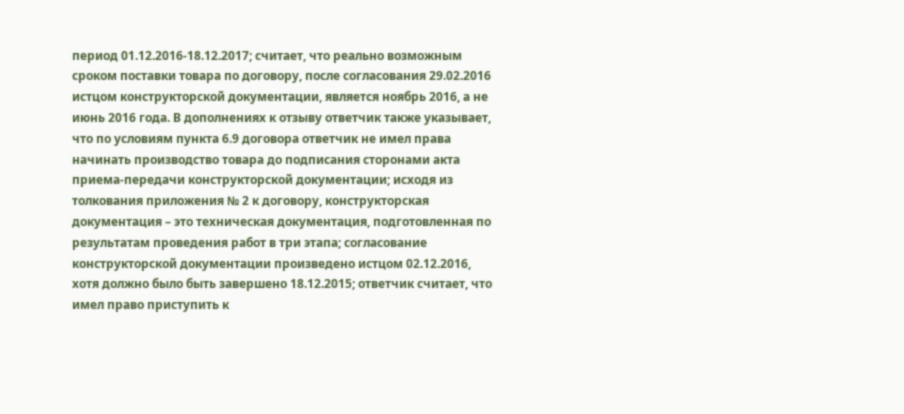период 01.12.2016-18.12.2017; считает, что реально возможным сроком поставки товара по договору, после согласования 29.02.2016 истцом конструкторской документации, является ноябрь 2016, а не июнь 2016 года. В дополнениях к отзыву ответчик также указывает, что по условиям пункта 6.9 договора ответчик не имел права начинать производство товара до подписания сторонами акта приема-передачи конструкторской документации; исходя из толкования приложения № 2 к договору, конструкторская документация – это техническая документация, подготовленная по результатам проведения работ в три этапа; согласование конструкторской документации произведено истцом 02.12.2016, хотя должно было быть завершено 18.12.2015; ответчик считает, что имел право приступить к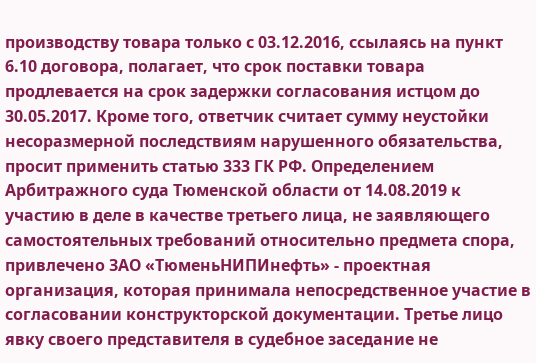производству товара только с 03.12.2016, ссылаясь на пункт 6.10 договора, полагает, что срок поставки товара продлевается на срок задержки согласования истцом до 30.05.2017. Кроме того, ответчик считает сумму неустойки несоразмерной последствиям нарушенного обязательства, просит применить статью 333 ГК РФ. Определением Арбитражного суда Тюменской области от 14.08.2019 к участию в деле в качестве третьего лица, не заявляющего самостоятельных требований относительно предмета спора, привлечено ЗАО «ТюменьНИПИнефть» - проектная организация, которая принимала непосредственное участие в согласовании конструкторской документации. Третье лицо явку своего представителя в судебное заседание не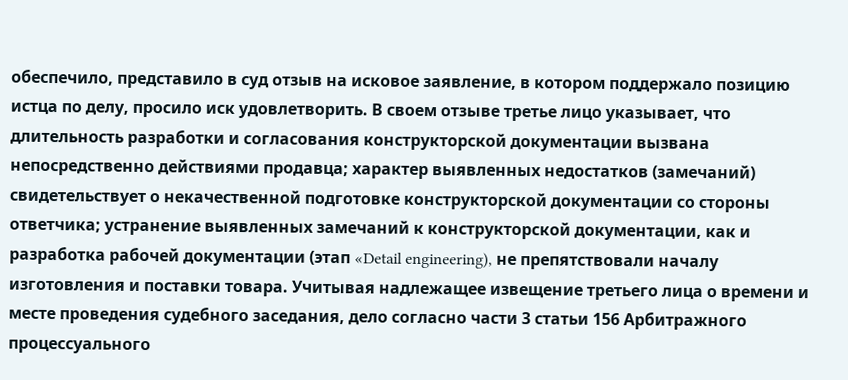обеспечило, представило в суд отзыв на исковое заявление, в котором поддержало позицию истца по делу, просило иск удовлетворить. В своем отзыве третье лицо указывает, что длительность разработки и согласования конструкторской документации вызвана непосредственно действиями продавца; характер выявленных недостатков (замечаний) свидетельствует о некачественной подготовке конструкторской документации со стороны ответчика; устранение выявленных замечаний к конструкторской документации, как и разработка рабочей документации (этап «Detail engineering), не препятствовали началу изготовления и поставки товара. Учитывая надлежащее извещение третьего лица о времени и месте проведения судебного заседания, дело согласно части 3 статьи 156 Арбитражного процессуального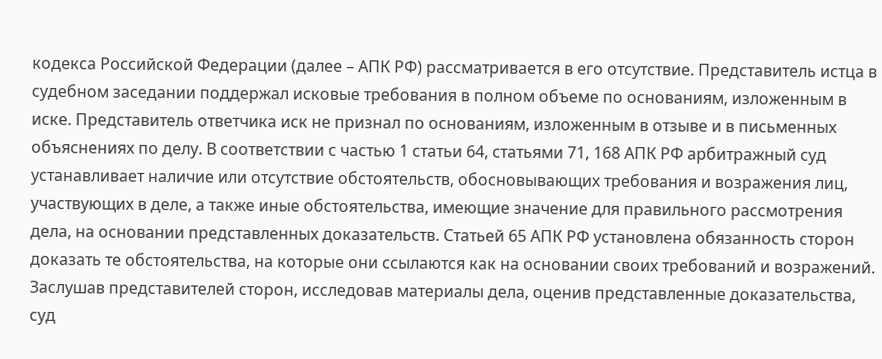кодекса Российской Федерации (далее – АПК РФ) рассматривается в его отсутствие. Представитель истца в судебном заседании поддержал исковые требования в полном объеме по основаниям, изложенным в иске. Представитель ответчика иск не признал по основаниям, изложенным в отзыве и в письменных объяснениях по делу. В соответствии с частью 1 статьи 64, статьями 71, 168 АПК РФ арбитражный суд устанавливает наличие или отсутствие обстоятельств, обосновывающих требования и возражения лиц, участвующих в деле, а также иные обстоятельства, имеющие значение для правильного рассмотрения дела, на основании представленных доказательств. Статьей 65 АПК РФ установлена обязанность сторон доказать те обстоятельства, на которые они ссылаются как на основании своих требований и возражений. Заслушав представителей сторон, исследовав материалы дела, оценив представленные доказательства, суд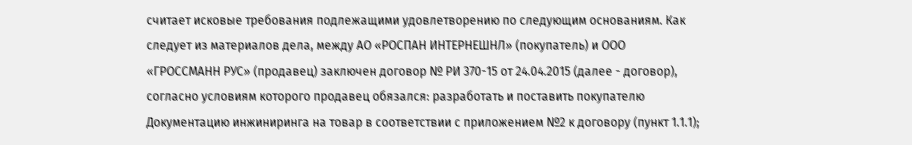считает исковые требования подлежащими удовлетворению по следующим основаниям. Как следует из материалов дела, между АО «РОСПАН ИНТЕРНЕШНЛ» (покупатель) и ООО «ГРОССМАНН РУС» (продавец) заключен договор № РИ 370-15 от 24.04.2015 (далее - договор), согласно условиям которого продавец обязался: разработать и поставить покупателю Документацию инжиниринга на товар в соответствии с приложением №2 к договору (пункт 1.1.1);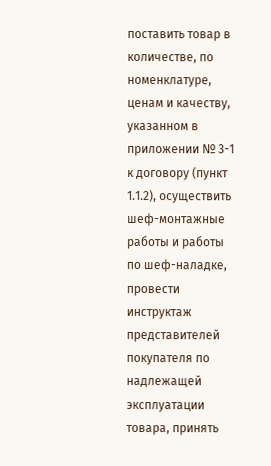поставить товар в количестве, по номенклатуре, ценам и качеству, указанном в приложении № 3-1 к договору (пункт 1.1.2), осуществить шеф-монтажные работы и работы по шеф-наладке, провести инструктаж представителей покупателя по надлежащей эксплуатации товара, принять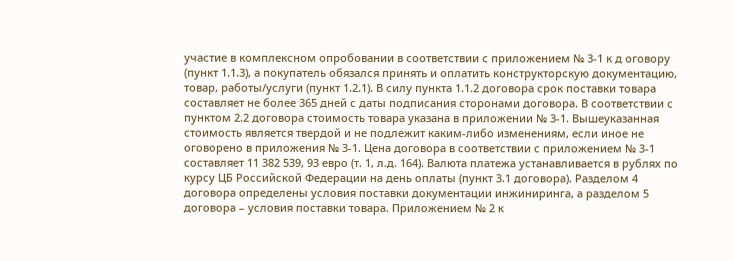участие в комплексном опробовании в соответствии с приложением № 3-1 к д оговору (пункт 1.1.3), а покупатель обязался принять и оплатить конструкторскую документацию, товар, работы/услуги (пункт 1.2.1). В силу пункта 1.1.2 договора срок поставки товара составляет не более 365 дней с даты подписания сторонами договора. В соответствии с пунктом 2.2 договора стоимость товара указана в приложении № 3-1. Вышеуказанная стоимость является твердой и не подлежит каким-либо изменениям, если иное не оговорено в приложения № 3-1. Цена договора в соответствии с приложением № 3-1 составляет 11 382 539, 93 евро (т. 1, л.д. 164). Валюта платежа устанавливается в рублях по курсу ЦБ Российской Федерации на день оплаты (пункт 3.1 договора). Разделом 4 договора определены условия поставки документации инжиниринга, а разделом 5 договора – условия поставки товара. Приложением № 2 к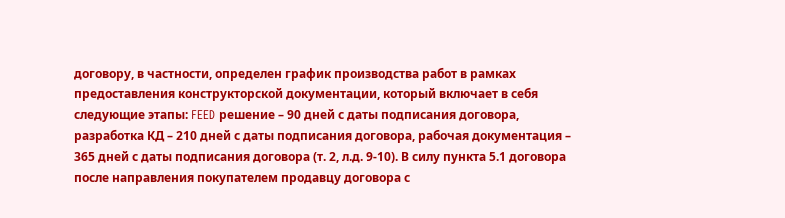договору, в частности, определен график производства работ в рамках предоставления конструкторской документации, который включает в себя следующие этапы: FEED решение – 90 дней с даты подписания договора, разработка КД – 210 дней с даты подписания договора, рабочая документация – 365 дней с даты подписания договора (т. 2, л.д. 9-10). В силу пункта 5.1 договора после направления покупателем продавцу договора с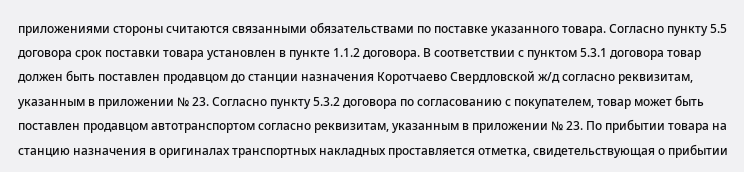приложениями стороны считаются связанными обязательствами по поставке указанного товара. Согласно пункту 5.5 договора срок поставки товара установлен в пункте 1.1.2 договора. В соответствии с пунктом 5.3.1 договора товар должен быть поставлен продавцом до станции назначения Коротчаево Свердловской ж/д согласно реквизитам, указанным в приложении № 23. Согласно пункту 5.3.2 договора по согласованию с покупателем, товар может быть поставлен продавцом автотранспортом согласно реквизитам, указанным в приложении № 23. По прибытии товара на станцию назначения в оригиналах транспортных накладных проставляется отметка, свидетельствующая о прибытии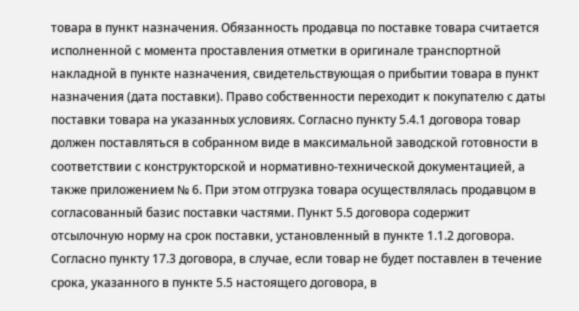товара в пункт назначения. Обязанность продавца по поставке товара считается исполненной с момента проставления отметки в оригинале транспортной накладной в пункте назначения, свидетельствующая о прибытии товара в пункт назначения (дата поставки). Право собственности переходит к покупателю с даты поставки товара на указанных условиях. Согласно пункту 5.4.1 договора товар должен поставляться в собранном виде в максимальной заводской готовности в соответствии с конструкторской и нормативно-технической документацией, а также приложением № 6. При этом отгрузка товара осуществлялась продавцом в согласованный базис поставки частями. Пункт 5.5 договора содержит отсылочную норму на срок поставки, установленный в пункте 1.1.2 договора. Согласно пункту 17.3 договора, в случае, если товар не будет поставлен в течение срока, указанного в пункте 5.5 настоящего договора, в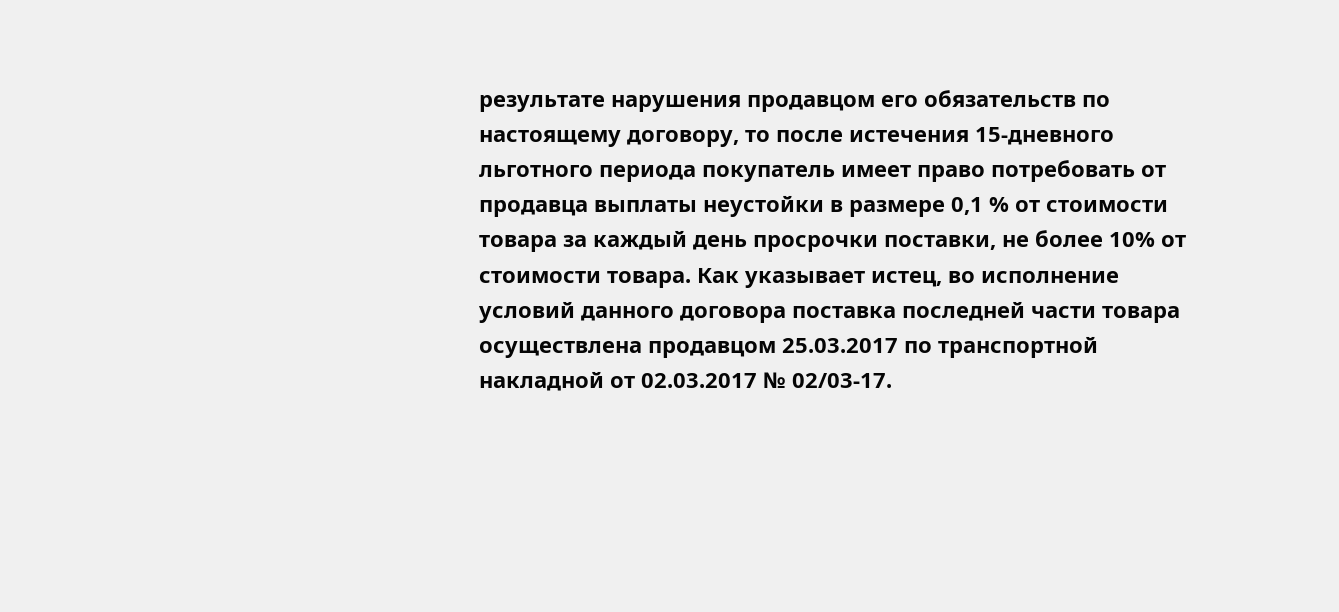результате нарушения продавцом его обязательств по настоящему договору, то после истечения 15-дневного льготного периода покупатель имеет право потребовать от продавца выплаты неустойки в размере 0,1 % от стоимости товара за каждый день просрочки поставки, не более 10% от стоимости товара. Как указывает истец, во исполнение условий данного договора поставка последней части товара осуществлена продавцом 25.03.2017 по транспортной накладной от 02.03.2017 № 02/03-17.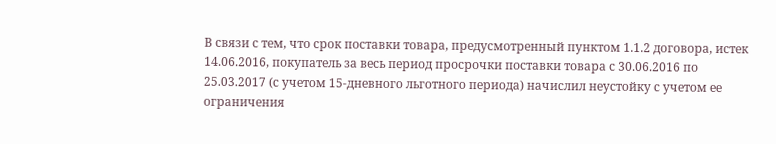В связи с тем, что срок поставки товара, предусмотренный пунктом 1.1.2 договора, истек 14.06.2016, покупатель за весь период просрочки поставки товара с 30.06.2016 по 25.03.2017 (с учетом 15-дневного льготного периода) начислил неустойку с учетом ее ограничения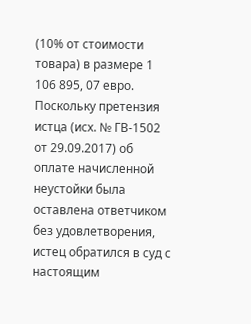(10% от стоимости товара) в размере 1 106 895, 07 евро. Поскольку претензия истца (исх. № ГВ-1502 от 29.09.2017) об оплате начисленной неустойки была оставлена ответчиком без удовлетворения, истец обратился в суд с настоящим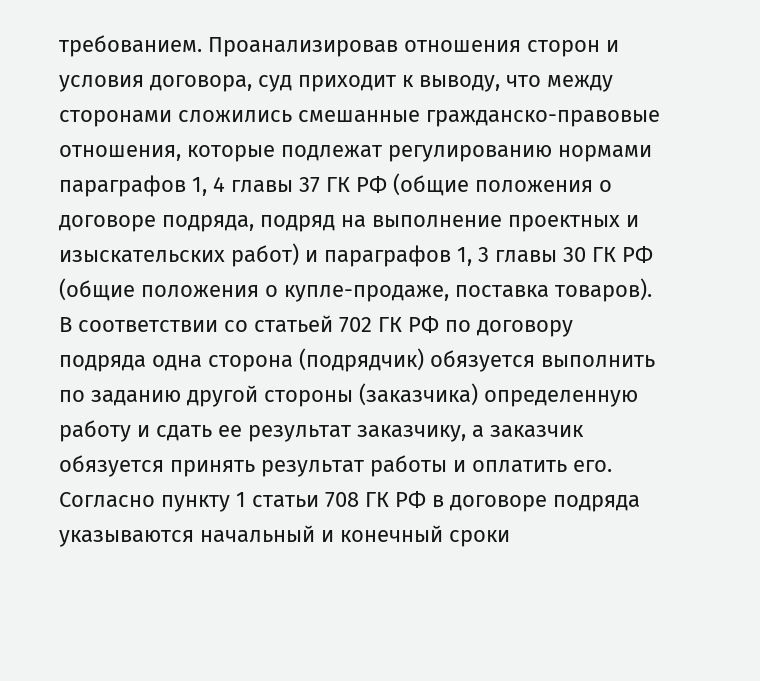требованием. Проанализировав отношения сторон и условия договора, суд приходит к выводу, что между сторонами сложились смешанные гражданско-правовые отношения, которые подлежат регулированию нормами параграфов 1, 4 главы 37 ГК РФ (общие положения о договоре подряда, подряд на выполнение проектных и изыскательских работ) и параграфов 1, 3 главы 30 ГК РФ (общие положения о купле-продаже, поставка товаров). В соответствии со статьей 702 ГК РФ по договору подряда одна сторона (подрядчик) обязуется выполнить по заданию другой стороны (заказчика) определенную работу и сдать ее результат заказчику, а заказчик обязуется принять результат работы и оплатить его. Согласно пункту 1 статьи 708 ГК РФ в договоре подряда указываются начальный и конечный сроки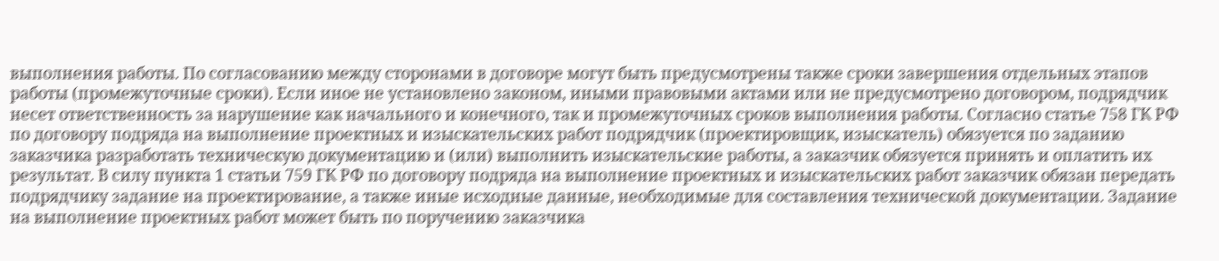выполнения работы. По согласованию между сторонами в договоре могут быть предусмотрены также сроки завершения отдельных этапов работы (промежуточные сроки). Если иное не установлено законом, иными правовыми актами или не предусмотрено договором, подрядчик несет ответственность за нарушение как начального и конечного, так и промежуточных сроков выполнения работы. Согласно статье 758 ГК РФ по договору подряда на выполнение проектных и изыскательских работ подрядчик (проектировщик, изыскатель) обязуется по заданию заказчика разработать техническую документацию и (или) выполнить изыскательские работы, а заказчик обязуется принять и оплатить их результат. В силу пункта 1 статьи 759 ГК РФ по договору подряда на выполнение проектных и изыскательских работ заказчик обязан передать подрядчику задание на проектирование, а также иные исходные данные, необходимые для составления технической документации. Задание на выполнение проектных работ может быть по поручению заказчика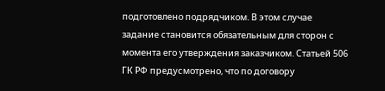подготовлено подрядчиком. В этом случае задание становится обязательным для сторон с момента его утверждения заказчиком. Статьей 506 ГК РФ предусмотрено, что по договору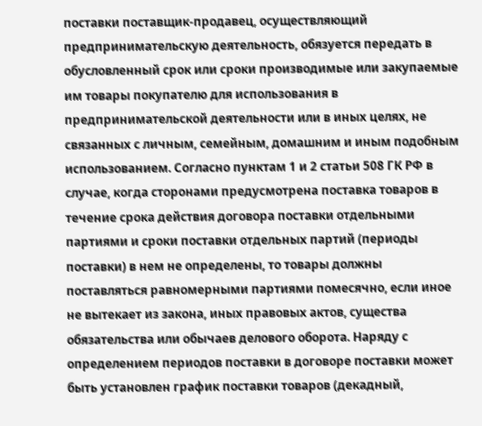поставки поставщик-продавец, осуществляющий предпринимательскую деятельность, обязуется передать в обусловленный срок или сроки производимые или закупаемые им товары покупателю для использования в предпринимательской деятельности или в иных целях, не связанных с личным, семейным, домашним и иным подобным использованием. Согласно пунктам 1 и 2 статьи 508 ГК РФ в случае, когда сторонами предусмотрена поставка товаров в течение срока действия договора поставки отдельными партиями и сроки поставки отдельных партий (периоды поставки) в нем не определены, то товары должны поставляться равномерными партиями помесячно, если иное не вытекает из закона, иных правовых актов, существа обязательства или обычаев делового оборота. Наряду с определением периодов поставки в договоре поставки может быть установлен график поставки товаров (декадный,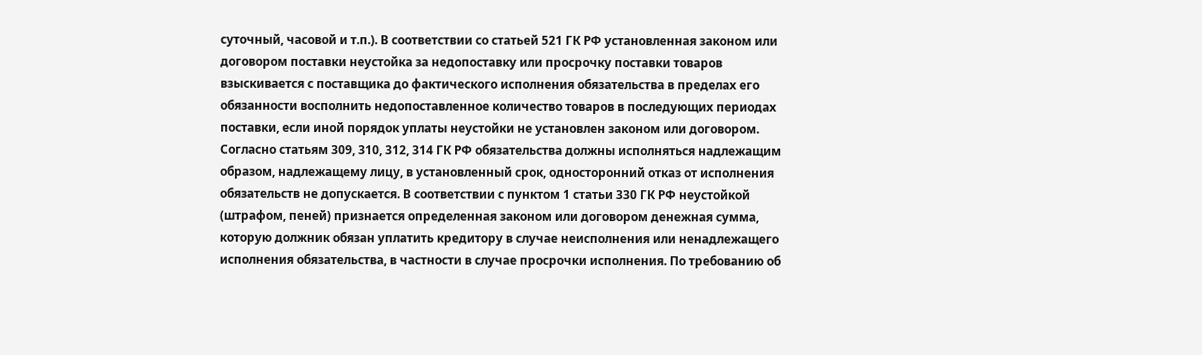суточный, часовой и т.п.). В соответствии со статьей 521 ГК РФ установленная законом или договором поставки неустойка за недопоставку или просрочку поставки товаров взыскивается с поставщика до фактического исполнения обязательства в пределах его обязанности восполнить недопоставленное количество товаров в последующих периодах поставки, если иной порядок уплаты неустойки не установлен законом или договором. Согласно статьям 309, 310, 312, 314 ГК РФ обязательства должны исполняться надлежащим образом, надлежащему лицу, в установленный срок, односторонний отказ от исполнения обязательств не допускается. В соответствии с пунктом 1 статьи 330 ГК РФ неустойкой (штрафом, пеней) признается определенная законом или договором денежная сумма, которую должник обязан уплатить кредитору в случае неисполнения или ненадлежащего исполнения обязательства, в частности в случае просрочки исполнения. По требованию об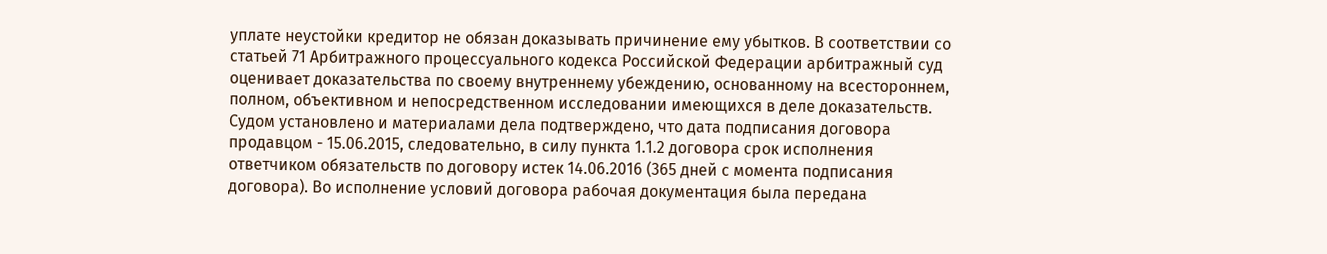уплате неустойки кредитор не обязан доказывать причинение ему убытков. В соответствии со статьей 71 Арбитражного процессуального кодекса Российской Федерации арбитражный суд оценивает доказательства по своему внутреннему убеждению, основанному на всестороннем, полном, объективном и непосредственном исследовании имеющихся в деле доказательств. Судом установлено и материалами дела подтверждено, что дата подписания договора продавцом - 15.06.2015, следовательно, в силу пункта 1.1.2 договора срок исполнения ответчиком обязательств по договору истек 14.06.2016 (365 дней с момента подписания договора). Во исполнение условий договора рабочая документация была передана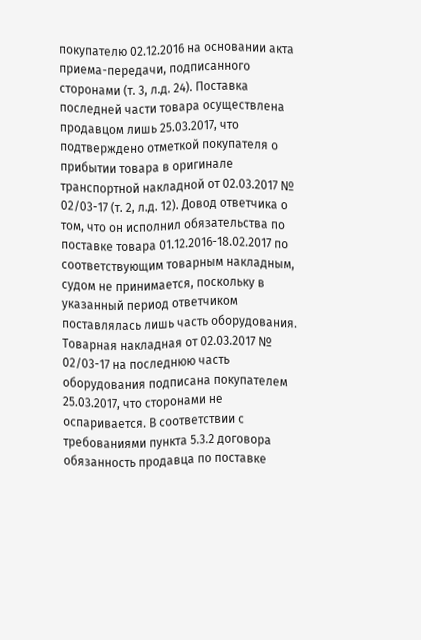покупателю 02.12.2016 на основании акта приема-передачи, подписанного сторонами (т. 3, л.д. 24). Поставка последней части товара осуществлена продавцом лишь 25.03.2017, что подтверждено отметкой покупателя о прибытии товара в оригинале транспортной накладной от 02.03.2017 № 02/03-17 (т. 2, л.д. 12). Довод ответчика о том, что он исполнил обязательства по поставке товара 01.12.2016-18.02.2017 по соответствующим товарным накладным, судом не принимается, поскольку в указанный период ответчиком поставлялась лишь часть оборудования. Товарная накладная от 02.03.2017 № 02/03-17 на последнюю часть оборудования подписана покупателем 25.03.2017, что сторонами не оспаривается. В соответствии с требованиями пункта 5.3.2 договора обязанность продавца по поставке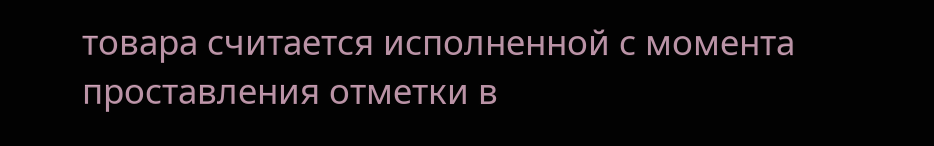товара считается исполненной с момента проставления отметки в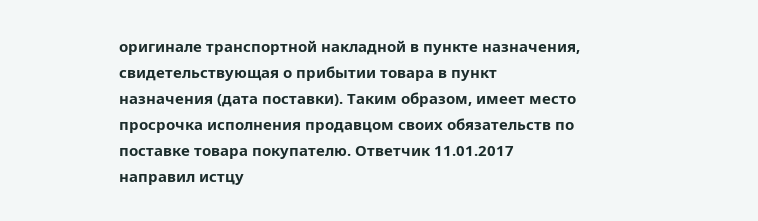оригинале транспортной накладной в пункте назначения, свидетельствующая о прибытии товара в пункт назначения (дата поставки). Таким образом, имеет место просрочка исполнения продавцом своих обязательств по поставке товара покупателю. Ответчик 11.01.2017 направил истцу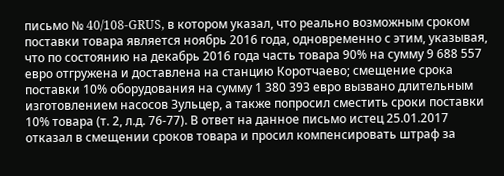письмо № 40/108-GRUS, в котором указал, что реально возможным сроком поставки товара является ноябрь 2016 года, одновременно с этим, указывая, что по состоянию на декабрь 2016 года часть товара 90% на сумму 9 688 557 евро отгружена и доставлена на станцию Коротчаево; смещение срока поставки 10% оборудования на сумму 1 380 393 евро вызвано длительным изготовлением насосов Зульцер, а также попросил сместить сроки поставки 10% товара (т. 2, л.д. 76-77). В ответ на данное письмо истец 25.01.2017 отказал в смещении сроков товара и просил компенсировать штраф за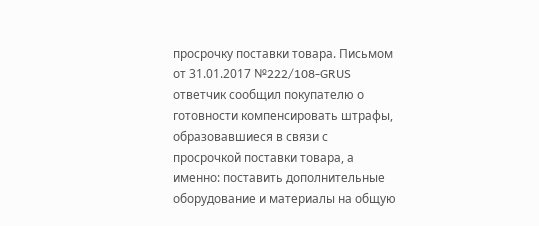просрочку поставки товара. Письмом от 31.01.2017 №222/108-GRUS ответчик сообщил покупателю о готовности компенсировать штрафы, образовавшиеся в связи с просрочкой поставки товара, а именно: поставить дополнительные оборудование и материалы на общую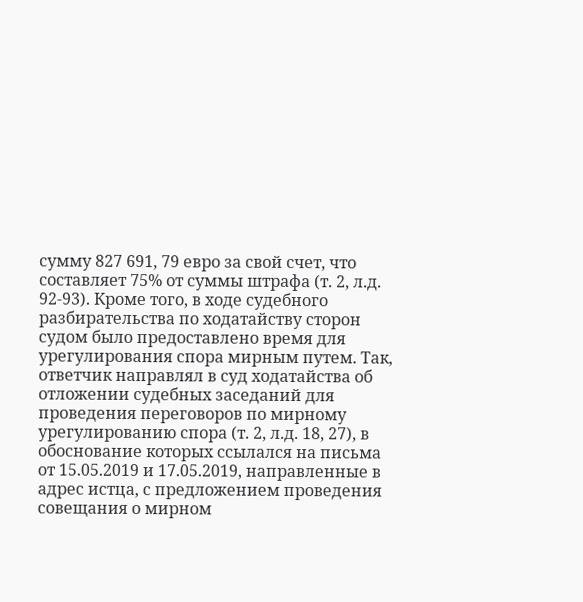сумму 827 691, 79 евро за свой счет, что составляет 75% от суммы штрафа (т. 2, л.д. 92-93). Кроме того, в ходе судебного разбирательства по ходатайству сторон судом было предоставлено время для урегулирования спора мирным путем. Так, ответчик направлял в суд ходатайства об отложении судебных заседаний для проведения переговоров по мирному урегулированию спора (т. 2, л.д. 18, 27), в обоснование которых ссылался на письма от 15.05.2019 и 17.05.2019, направленные в адрес истца, с предложением проведения совещания о мирном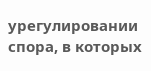урегулировании спора, в которых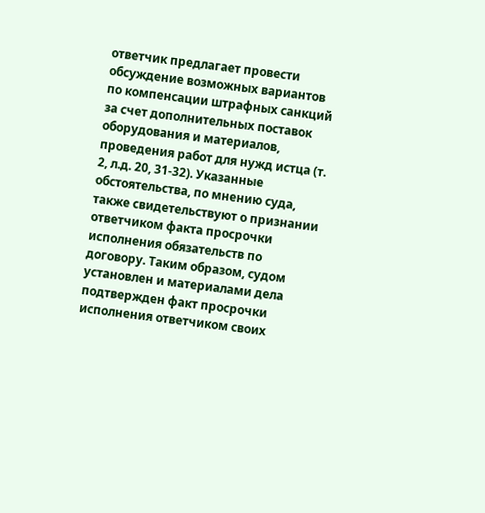ответчик предлагает провести обсуждение возможных вариантов по компенсации штрафных санкций за счет дополнительных поставок оборудования и материалов, проведения работ для нужд истца (т. 2, л.д. 20, 31-32). Указанные обстоятельства, по мнению суда, также свидетельствуют о признании ответчиком факта просрочки исполнения обязательств по договору. Таким образом, судом установлен и материалами дела подтвержден факт просрочки исполнения ответчиком своих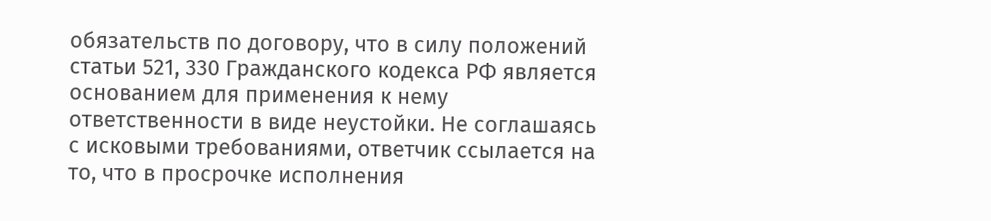обязательств по договору, что в силу положений статьи 521, 330 Гражданского кодекса РФ является основанием для применения к нему ответственности в виде неустойки. Не соглашаясь с исковыми требованиями, ответчик ссылается на то, что в просрочке исполнения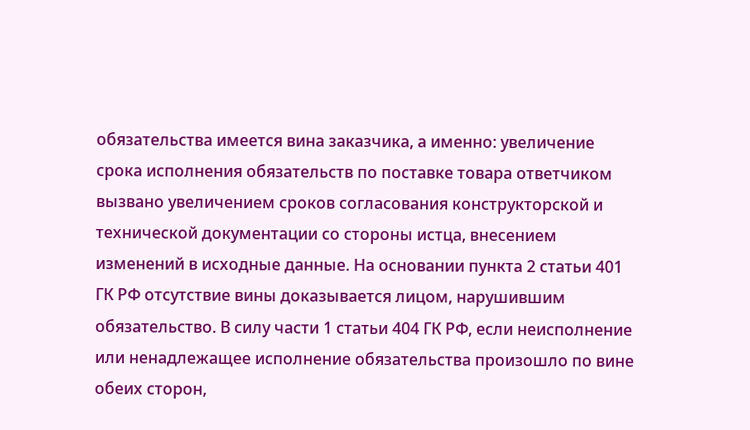обязательства имеется вина заказчика, а именно: увеличение срока исполнения обязательств по поставке товара ответчиком вызвано увеличением сроков согласования конструкторской и технической документации со стороны истца, внесением изменений в исходные данные. На основании пункта 2 статьи 401 ГК РФ отсутствие вины доказывается лицом, нарушившим обязательство. В силу части 1 статьи 404 ГК РФ, если неисполнение или ненадлежащее исполнение обязательства произошло по вине обеих сторон,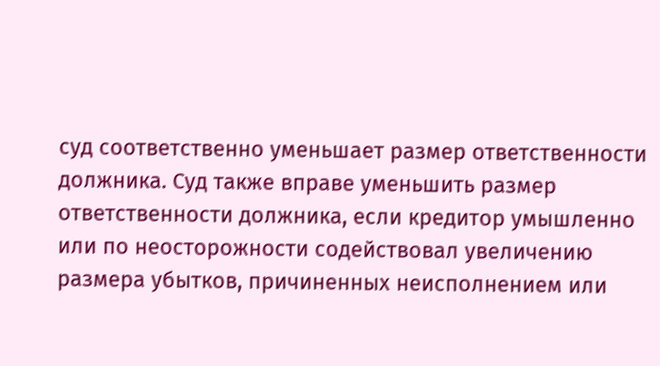суд соответственно уменьшает размер ответственности должника. Суд также вправе уменьшить размер ответственности должника, если кредитор умышленно или по неосторожности содействовал увеличению размера убытков, причиненных неисполнением или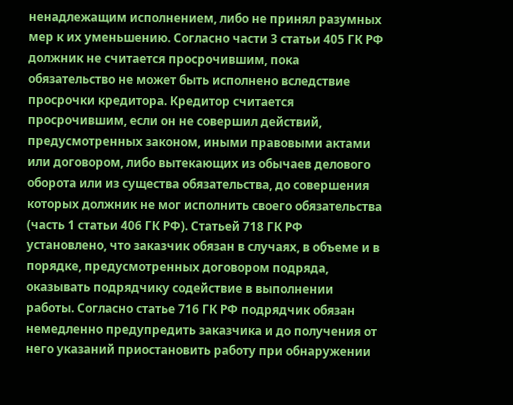ненадлежащим исполнением, либо не принял разумных мер к их уменьшению. Согласно части 3 статьи 405 ГК РФ должник не считается просрочившим, пока обязательство не может быть исполнено вследствие просрочки кредитора. Кредитор считается просрочившим, если он не совершил действий, предусмотренных законом, иными правовыми актами или договором, либо вытекающих из обычаев делового оборота или из существа обязательства, до совершения которых должник не мог исполнить своего обязательства (часть 1 статьи 406 ГК РФ). Статьей 718 ГК РФ установлено, что заказчик обязан в случаях, в объеме и в порядке, предусмотренных договором подряда, оказывать подрядчику содействие в выполнении работы. Согласно статье 716 ГК РФ подрядчик обязан немедленно предупредить заказчика и до получения от него указаний приостановить работу при обнаружении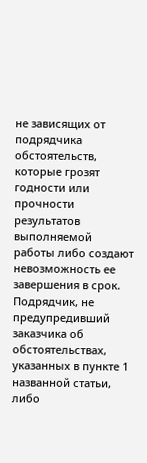не зависящих от подрядчика обстоятельств, которые грозят годности или прочности результатов выполняемой работы либо создают невозможность ее завершения в срок. Подрядчик, не предупредивший заказчика об обстоятельствах, указанных в пункте 1 названной статьи, либо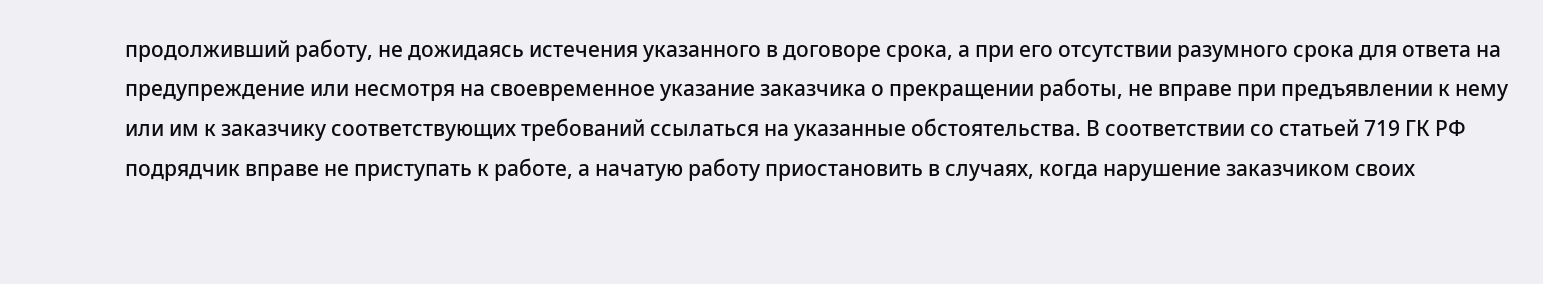продолживший работу, не дожидаясь истечения указанного в договоре срока, а при его отсутствии разумного срока для ответа на предупреждение или несмотря на своевременное указание заказчика о прекращении работы, не вправе при предъявлении к нему или им к заказчику соответствующих требований ссылаться на указанные обстоятельства. В соответствии со статьей 719 ГК РФ подрядчик вправе не приступать к работе, а начатую работу приостановить в случаях, когда нарушение заказчиком своих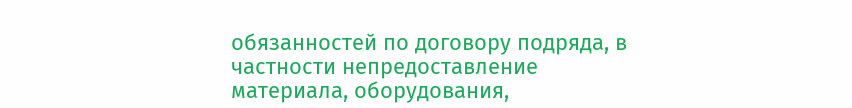обязанностей по договору подряда, в частности непредоставление материала, оборудования,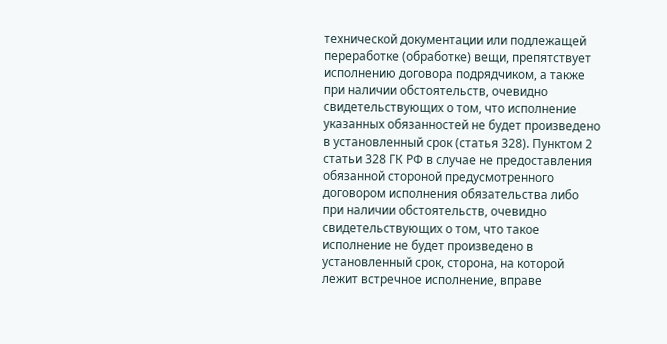технической документации или подлежащей переработке (обработке) вещи, препятствует исполнению договора подрядчиком, а также при наличии обстоятельств, очевидно свидетельствующих о том, что исполнение указанных обязанностей не будет произведено в установленный срок (статья 328). Пунктом 2 статьи 328 ГК РФ в случае не предоставления обязанной стороной предусмотренного договором исполнения обязательства либо при наличии обстоятельств, очевидно свидетельствующих о том, что такое исполнение не будет произведено в установленный срок, сторона, на которой лежит встречное исполнение, вправе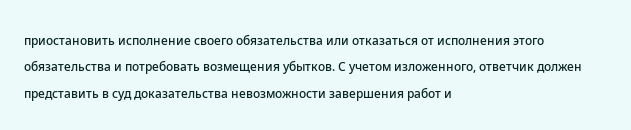приостановить исполнение своего обязательства или отказаться от исполнения этого обязательства и потребовать возмещения убытков. С учетом изложенного, ответчик должен представить в суд доказательства невозможности завершения работ и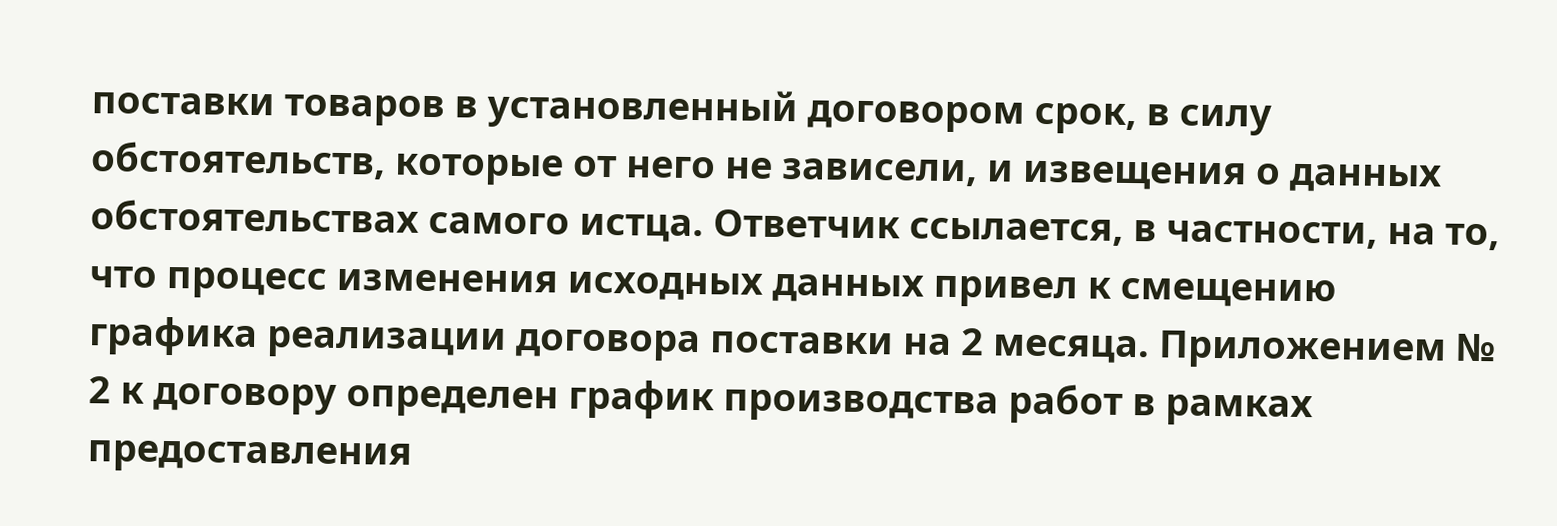поставки товаров в установленный договором срок, в силу обстоятельств, которые от него не зависели, и извещения о данных обстоятельствах самого истца. Ответчик ссылается, в частности, на то, что процесс изменения исходных данных привел к смещению графика реализации договора поставки на 2 месяца. Приложением № 2 к договору определен график производства работ в рамках предоставления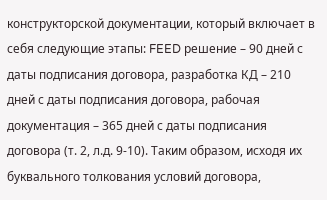конструкторской документации, который включает в себя следующие этапы: FEED решение – 90 дней с даты подписания договора, разработка КД – 210 дней с даты подписания договора, рабочая документация – 365 дней с даты подписания договора (т. 2, л.д. 9-10). Таким образом, исходя их буквального толкования условий договора,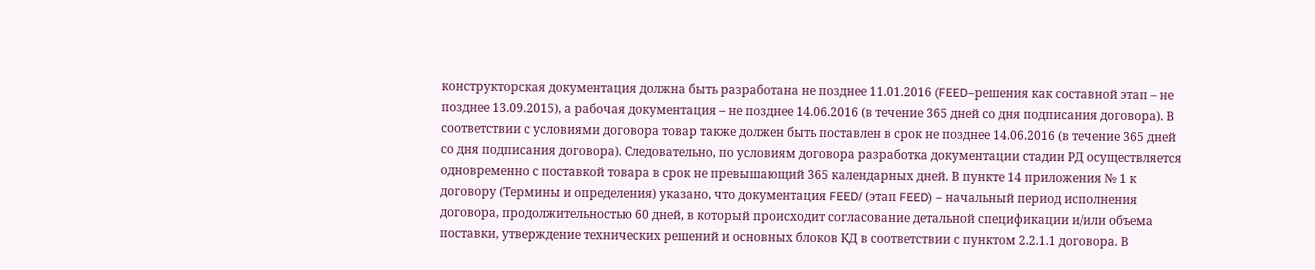конструкторская документация должна быть разработана не позднее 11.01.2016 (FEED–решения как составной этап – не позднее 13.09.2015), а рабочая документация – не позднее 14.06.2016 (в течение 365 дней со дня подписания договора). В соответствии с условиями договора товар также должен быть поставлен в срок не позднее 14.06.2016 (в течение 365 дней со дня подписания договора). Следовательно, по условиям договора разработка документации стадии РД осуществляется одновременно с поставкой товара в срок не превышающий 365 календарных дней. В пункте 14 приложения № 1 к договору (Термины и определения) указано, что документация FEED/ (этап FEED) – начальный период исполнения договора, продолжительностью 60 дней, в который происходит согласование детальной спецификации и/или объема поставки, утверждение технических решений и основных блоков КД в соответствии с пунктом 2.2.1.1 договора. В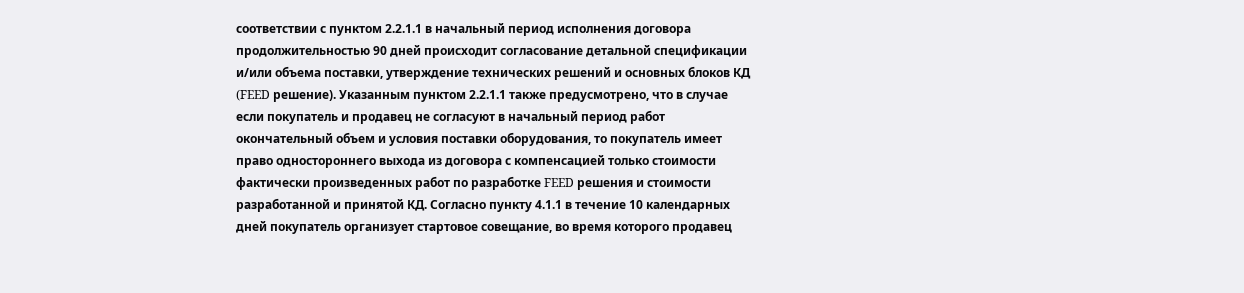соответствии с пунктом 2.2.1.1 в начальный период исполнения договора продолжительностью 90 дней происходит согласование детальной спецификации и/или объема поставки, утверждение технических решений и основных блоков КД (FEED решение). Указанным пунктом 2.2.1.1 также предусмотрено, что в случае если покупатель и продавец не согласуют в начальный период работ окончательный объем и условия поставки оборудования, то покупатель имеет право одностороннего выхода из договора с компенсацией только стоимости фактически произведенных работ по разработке FEED решения и стоимости разработанной и принятой КД. Согласно пункту 4.1.1 в течение 10 календарных дней покупатель организует стартовое совещание, во время которого продавец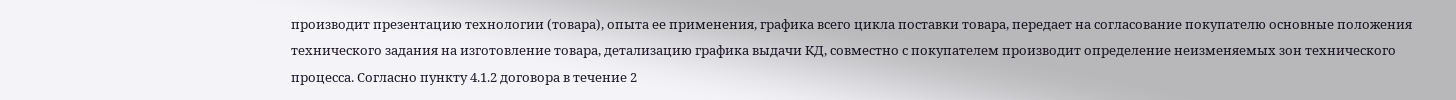производит презентацию технологии (товара), опыта ее применения, графика всего цикла поставки товара, передает на согласование покупателю основные положения технического задания на изготовление товара, детализацию графика выдачи КД, совместно с покупателем производит определение неизменяемых зон технического процесса. Согласно пункту 4.1.2 договора в течение 2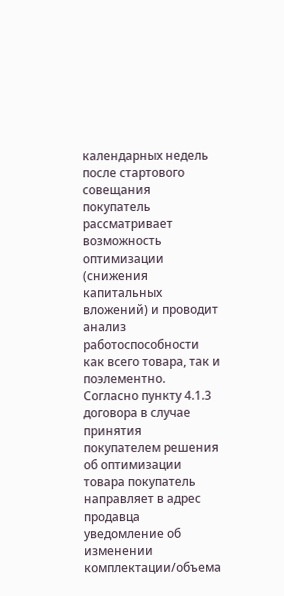календарных недель после стартового совещания покупатель рассматривает возможность оптимизации (снижения капитальных вложений) и проводит анализ работоспособности как всего товара, так и поэлементно. Согласно пункту 4.1.3 договора в случае принятия покупателем решения об оптимизации товара покупатель направляет в адрес продавца уведомление об изменении комплектации/объема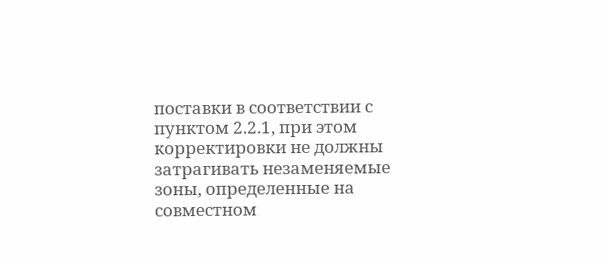поставки в соответствии с пунктом 2.2.1, при этом корректировки не должны затрагивать незаменяемые зоны, определенные на совместном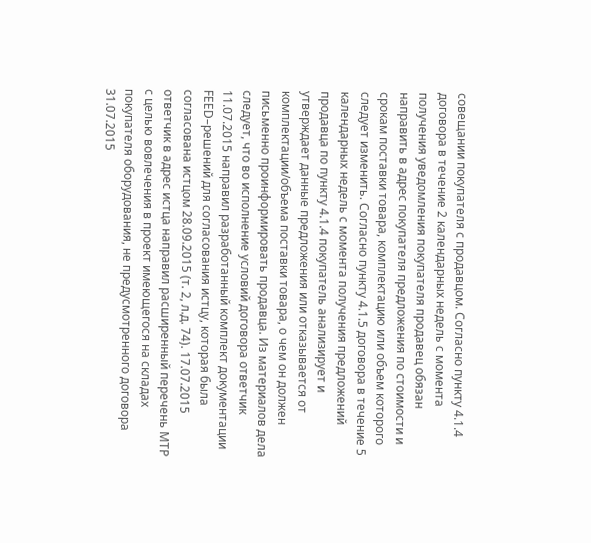совещании покупателя с продавцом. Согласно пункту 4.1.4 договора в течение 2 календарных недель с момента получения уведомления покупателя продавец обязан направить в адрес покупателя предложения по стоимости и срокам поставки товара, комплектацию или объем которого следует изменить. Согласно пункту 4.1.5 договора в течение 5 календарных недель с момента получения предложений продавца по пункту 4.1.4 покупатель анализирует и утверждает данные предложения или отказывается от комплектации/объема поставки товара, о чем он должен письменно проинформировать продавца. Из материалов дела следует, что во исполнение условий договора ответчик 11.07.2015 направил разработанный комплект документации FEED–решений для согласования истцу, которая была согласована истцом 28.09.2015 (т. 2, л.д. 74). 17.07.2015 ответчик в адрес истца направил расширенный перечень МТР с целью вовлечения в проект имеющегося на складах покупателя оборудования, не предусмотренного договора 31.07.2015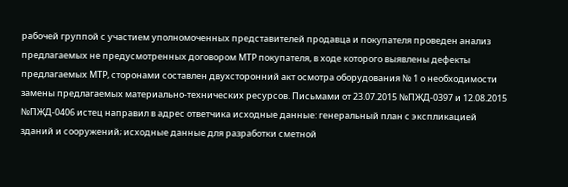рабочей группой с участием уполномоченных представителей продавца и покупателя проведен анализ предлагаемых не предусмотренных договором МТР покупателя, в ходе которого выявлены дефекты предлагаемых МТР, сторонами составлен двухсторонний акт осмотра оборудования № 1 о необходимости замены предлагаемых материально-технических ресурсов. Письмами от 23.07.2015 №ПЖД-0397 и 12.08.2015 №ПЖД-0406 истец направил в адрес ответчика исходные данные: генеральный план с экспликацией зданий и сооружений; исходные данные для разработки сметной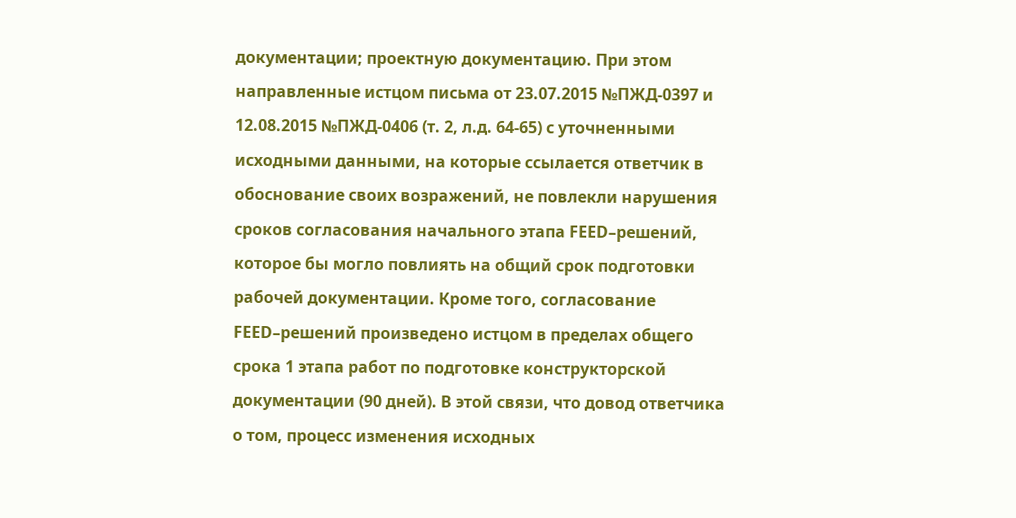документации; проектную документацию. При этом направленные истцом письма от 23.07.2015 №ПЖД-0397 и 12.08.2015 №ПЖД-0406 (т. 2, л.д. 64-65) с уточненными исходными данными, на которые ссылается ответчик в обоснование своих возражений, не повлекли нарушения сроков согласования начального этапа FEED–решений, которое бы могло повлиять на общий срок подготовки рабочей документации. Кроме того, согласование FEED–решений произведено истцом в пределах общего срока 1 этапа работ по подготовке конструкторской документации (90 дней). В этой связи, что довод ответчика о том, процесс изменения исходных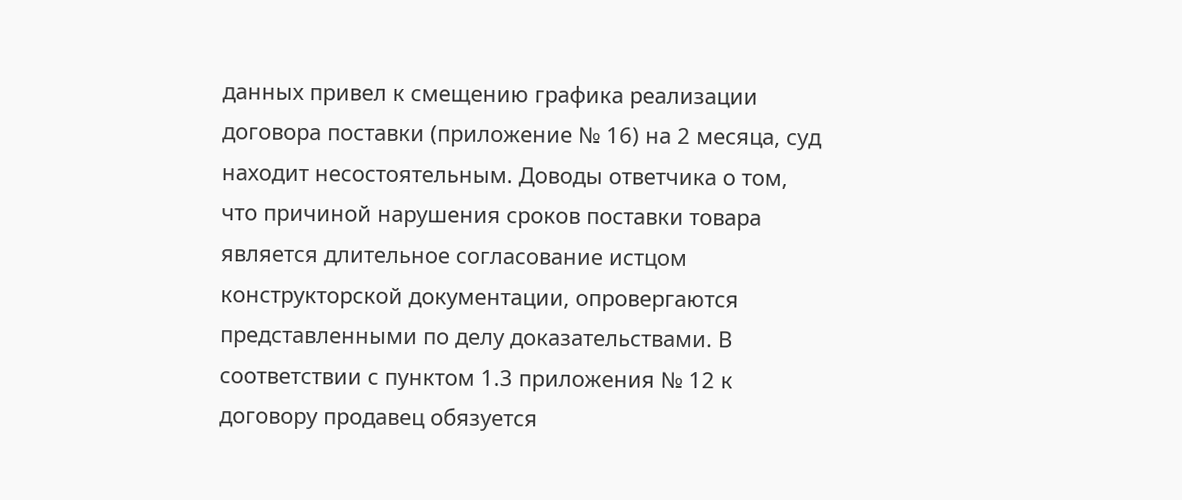данных привел к смещению графика реализации договора поставки (приложение № 16) на 2 месяца, суд находит несостоятельным. Доводы ответчика о том, что причиной нарушения сроков поставки товара является длительное согласование истцом конструкторской документации, опровергаются представленными по делу доказательствами. В соответствии с пунктом 1.3 приложения № 12 к договору продавец обязуется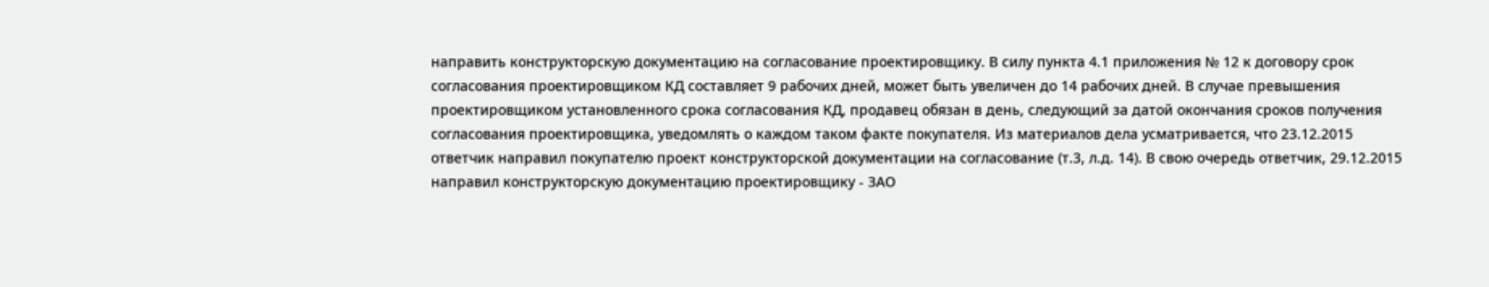направить конструкторскую документацию на согласование проектировщику. В силу пункта 4.1 приложения № 12 к договору срок согласования проектировщиком КД составляет 9 рабочих дней, может быть увеличен до 14 рабочих дней. В случае превышения проектировщиком установленного срока согласования КД, продавец обязан в день, следующий за датой окончания сроков получения согласования проектировщика, уведомлять о каждом таком факте покупателя. Из материалов дела усматривается, что 23.12.2015 ответчик направил покупателю проект конструкторской документации на согласование (т.3, л.д. 14). В свою очередь ответчик, 29.12.2015 направил конструкторскую документацию проектировщику - ЗАО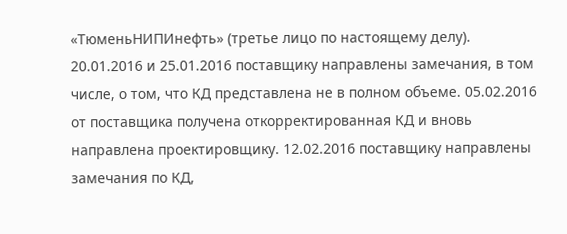«ТюменьНИПИнефть» (третье лицо по настоящему делу). 20.01.2016 и 25.01.2016 поставщику направлены замечания, в том числе, о том, что КД представлена не в полном объеме. 05.02.2016 от поставщика получена откорректированная КД и вновь направлена проектировщику. 12.02.2016 поставщику направлены замечания по КД,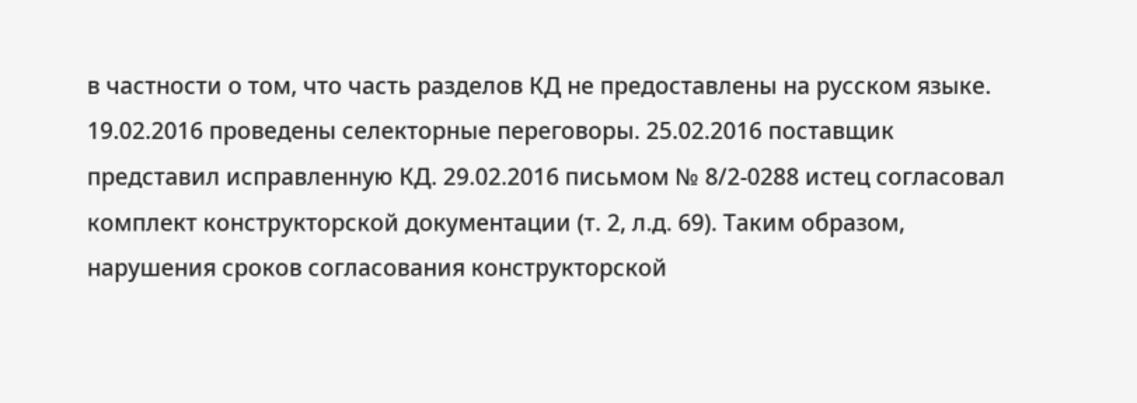в частности о том, что часть разделов КД не предоставлены на русском языке. 19.02.2016 проведены селекторные переговоры. 25.02.2016 поставщик представил исправленную КД. 29.02.2016 письмом № 8/2-0288 истец согласовал комплект конструкторской документации (т. 2, л.д. 69). Таким образом, нарушения сроков согласования конструкторской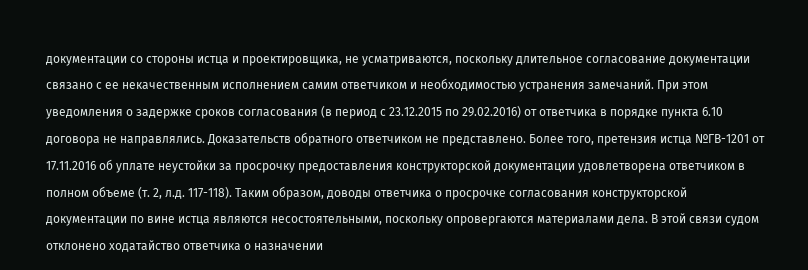документации со стороны истца и проектировщика, не усматриваются, поскольку длительное согласование документации связано с ее некачественным исполнением самим ответчиком и необходимостью устранения замечаний. При этом уведомления о задержке сроков согласования (в период с 23.12.2015 по 29.02.2016) от ответчика в порядке пункта 6.10 договора не направлялись. Доказательств обратного ответчиком не представлено. Более того, претензия истца №ГВ-1201 от 17.11.2016 об уплате неустойки за просрочку предоставления конструкторской документации удовлетворена ответчиком в полном объеме (т. 2, л.д. 117-118). Таким образом, доводы ответчика о просрочке согласования конструкторской документации по вине истца являются несостоятельными, поскольку опровергаются материалами дела. В этой связи судом отклонено ходатайство ответчика о назначении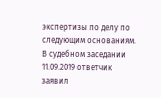экспертизы по делу по следующим основаниям. В судебном заседании 11.09.2019 ответчик заявил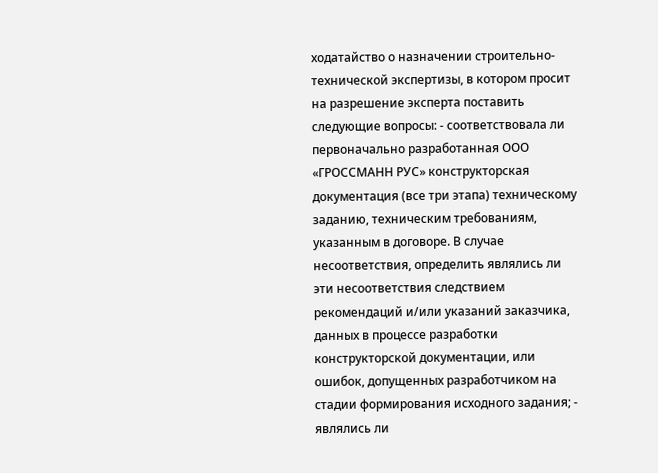ходатайство о назначении строительно-технической экспертизы, в котором просит на разрешение эксперта поставить следующие вопросы: - соответствовала ли первоначально разработанная ООО «ГРОССМАНН РУС» конструкторская документация (все три этапа) техническому заданию, техническим требованиям, указанным в договоре. В случае несоответствия, определить являлись ли эти несоответствия следствием рекомендаций и/или указаний заказчика, данных в процессе разработки конструкторской документации, или ошибок, допущенных разработчиком на стадии формирования исходного задания; - являлись ли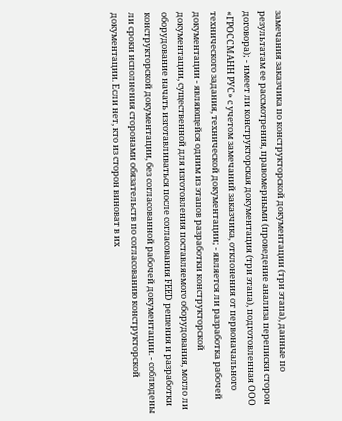замечания заказчика по конструкторской документации (три этапа), данные по результатам ее рассмотрения, правомерными (проведение анализа переписки сторон договора); - имеет ли конструкторская документация (три этапа), подготовленная ООО «ГРОССМАНН РУС» с учетом замечаний заказчика, отклонения от первоначального технического задания, технической документации; - является ли разработка рабочей документации - являющейся одним из этапов разработки конструкторской документации, существенной для изготовления поставляемого оборудования, могло ли оборудование начать изготавливаться после согласования FEED решения и разработки конструкторской документации, без согласованной рабочей документации. - соблюдены ли сроки исполнения сторонами обязательств по согласованию конструкторской документации. Если нет, кто из сторон виноват в их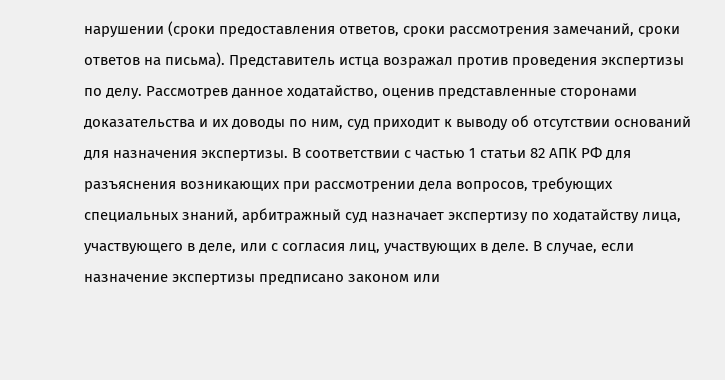нарушении (сроки предоставления ответов, сроки рассмотрения замечаний, сроки ответов на письма). Представитель истца возражал против проведения экспертизы по делу. Рассмотрев данное ходатайство, оценив представленные сторонами доказательства и их доводы по ним, суд приходит к выводу об отсутствии оснований для назначения экспертизы. В соответствии с частью 1 статьи 82 АПК РФ для разъяснения возникающих при рассмотрении дела вопросов, требующих специальных знаний, арбитражный суд назначает экспертизу по ходатайству лица, участвующего в деле, или с согласия лиц, участвующих в деле. В случае, если назначение экспертизы предписано законом или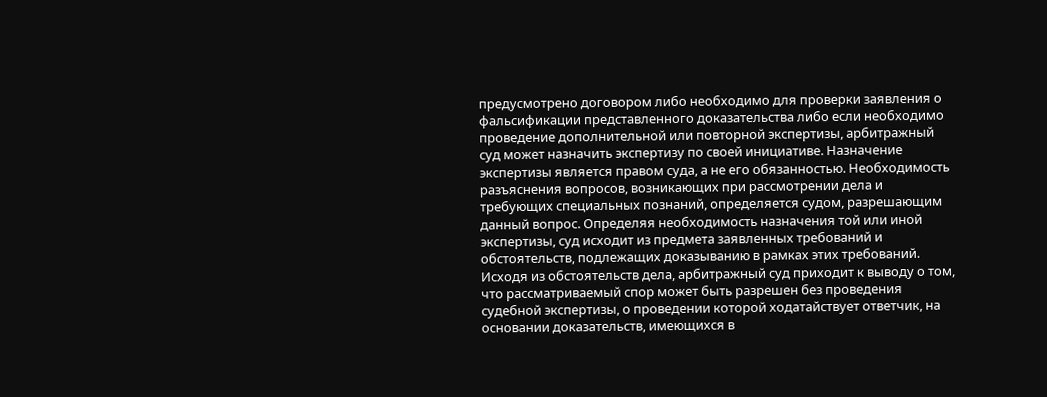предусмотрено договором либо необходимо для проверки заявления о фальсификации представленного доказательства либо если необходимо проведение дополнительной или повторной экспертизы, арбитражный суд может назначить экспертизу по своей инициативе. Назначение экспертизы является правом суда, а не его обязанностью. Необходимость разъяснения вопросов, возникающих при рассмотрении дела и требующих специальных познаний, определяется судом, разрешающим данный вопрос. Определяя необходимость назначения той или иной экспертизы, суд исходит из предмета заявленных требований и обстоятельств, подлежащих доказыванию в рамках этих требований. Исходя из обстоятельств дела, арбитражный суд приходит к выводу о том, что рассматриваемый спор может быть разрешен без проведения судебной экспертизы, о проведении которой ходатайствует ответчик, на основании доказательств, имеющихся в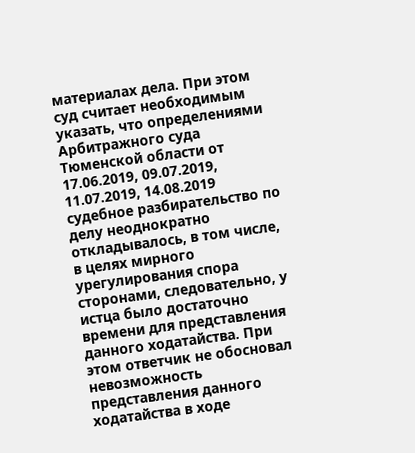материалах дела. При этом суд считает необходимым указать, что определениями Арбитражного суда Тюменской области от 17.06.2019, 09.07.2019, 11.07.2019, 14.08.2019 судебное разбирательство по делу неоднократно откладывалось, в том числе, в целях мирного урегулирования спора сторонами, следовательно, у истца было достаточно времени для представления данного ходатайства. При этом ответчик не обосновал невозможность представления данного ходатайства в ходе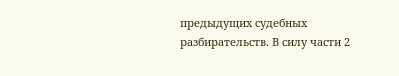предыдущих судебных разбирательств. В силу части 2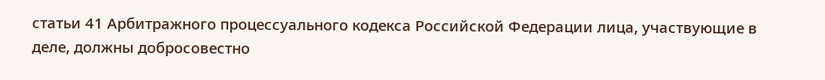статьи 41 Арбитражного процессуального кодекса Российской Федерации лица, участвующие в деле, должны добросовестно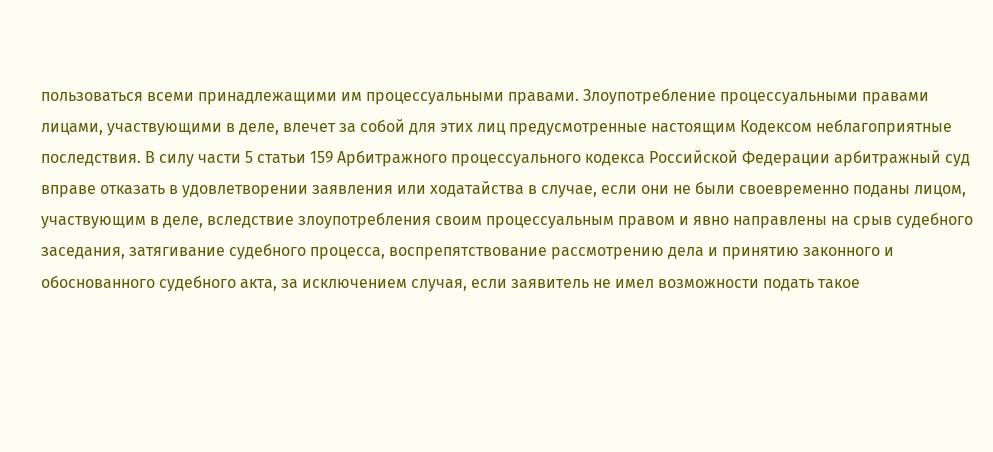пользоваться всеми принадлежащими им процессуальными правами. Злоупотребление процессуальными правами лицами, участвующими в деле, влечет за собой для этих лиц предусмотренные настоящим Кодексом неблагоприятные последствия. В силу части 5 статьи 159 Арбитражного процессуального кодекса Российской Федерации арбитражный суд вправе отказать в удовлетворении заявления или ходатайства в случае, если они не были своевременно поданы лицом, участвующим в деле, вследствие злоупотребления своим процессуальным правом и явно направлены на срыв судебного заседания, затягивание судебного процесса, воспрепятствование рассмотрению дела и принятию законного и обоснованного судебного акта, за исключением случая, если заявитель не имел возможности подать такое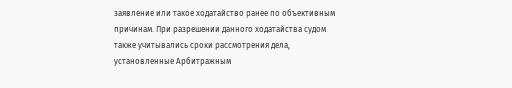заявление или такое ходатайство ранее по объективным причинам. При разрешении данного ходатайства судом также учитывались сроки рассмотрения дела, установленные Арбитражным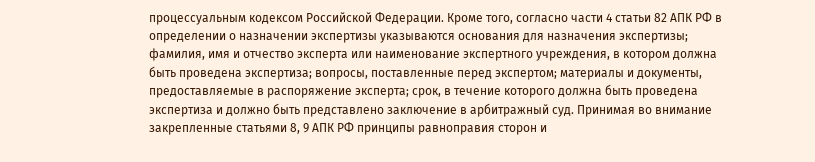процессуальным кодексом Российской Федерации. Кроме того, согласно части 4 статьи 82 АПК РФ в определении о назначении экспертизы указываются основания для назначения экспертизы; фамилия, имя и отчество эксперта или наименование экспертного учреждения, в котором должна быть проведена экспертиза; вопросы, поставленные перед экспертом; материалы и документы, предоставляемые в распоряжение эксперта; срок, в течение которого должна быть проведена экспертиза и должно быть представлено заключение в арбитражный суд. Принимая во внимание закрепленные статьями 8, 9 АПК РФ принципы равноправия сторон и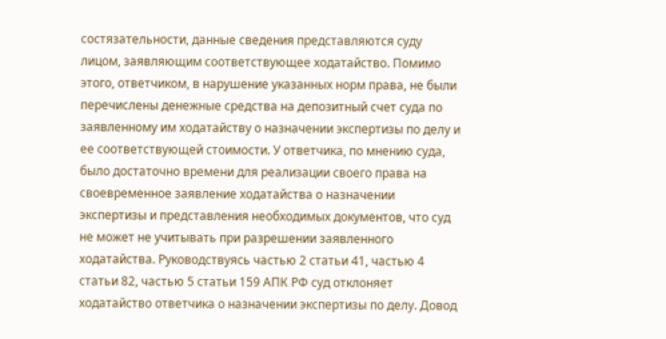состязательности, данные сведения представляются суду лицом, заявляющим соответствующее ходатайство. Помимо этого, ответчиком, в нарушение указанных норм права, не были перечислены денежные средства на депозитный счет суда по заявленному им ходатайству о назначении экспертизы по делу и ее соответствующей стоимости. У ответчика, по мнению суда, было достаточно времени для реализации своего права на своевременное заявление ходатайства о назначении экспертизы и представления необходимых документов, что суд не может не учитывать при разрешении заявленного ходатайства. Руководствуясь частью 2 статьи 41, частью 4 статьи 82, частью 5 статьи 159 АПК РФ суд отклоняет ходатайство ответчика о назначении экспертизы по делу. Довод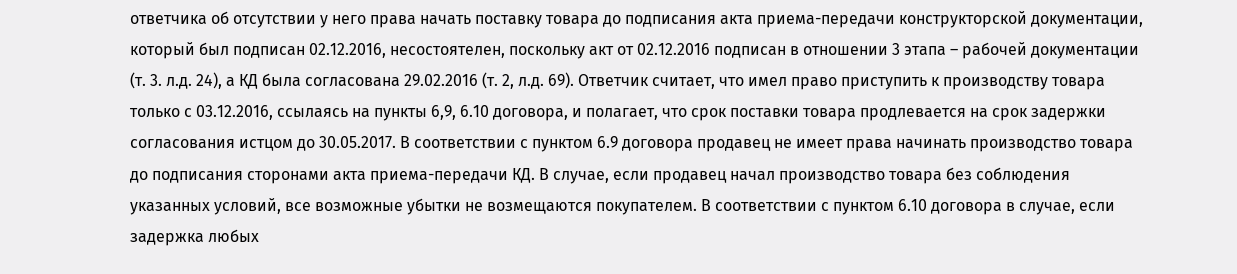ответчика об отсутствии у него права начать поставку товара до подписания акта приема-передачи конструкторской документации, который был подписан 02.12.2016, несостоятелен, поскольку акт от 02.12.2016 подписан в отношении 3 этапа – рабочей документации (т. 3. л.д. 24), а КД была согласована 29.02.2016 (т. 2, л.д. 69). Ответчик считает, что имел право приступить к производству товара только с 03.12.2016, ссылаясь на пункты 6,9, 6.10 договора, и полагает, что срок поставки товара продлевается на срок задержки согласования истцом до 30.05.2017. В соответствии с пунктом 6.9 договора продавец не имеет права начинать производство товара до подписания сторонами акта приема-передачи КД. В случае, если продавец начал производство товара без соблюдения указанных условий, все возможные убытки не возмещаются покупателем. В соответствии с пунктом 6.10 договора в случае, если задержка любых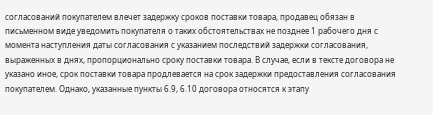согласований покупателем влечет задержку сроков поставки товара, продавец обязан в письменном виде уведомить покупателя о таких обстоятельствах не позднее 1 рабочего дня с момента наступления даты согласования с указанием последствий задержки согласования, выраженных в днях, пропорционально сроку поставки товара. В случае, если в тексте договора не указано иное, срок поставки товара продлевается на срок задержки предоставления согласования покупателем. Однако, указанные пункты 6.9, 6.10 договора относятся к этапу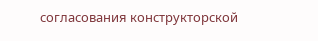согласования конструкторской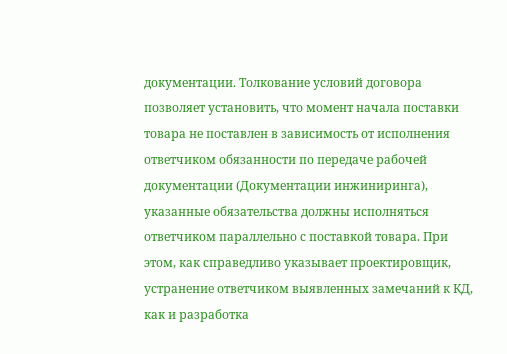документации. Толкование условий договора позволяет установить, что момент начала поставки товара не поставлен в зависимость от исполнения ответчиком обязанности по передаче рабочей документации (Документации инжиниринга), указанные обязательства должны исполняться ответчиком параллельно с поставкой товара. При этом, как справедливо указывает проектировщик, устранение ответчиком выявленных замечаний к КД, как и разработка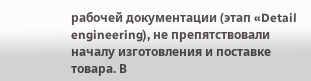рабочей документации (этап «Detail engineering), не препятствовали началу изготовления и поставке товара. В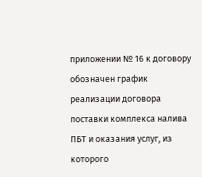приложении № 16 к договору обозначен график реализации договора поставки комплекса налива ПБТ и оказания услуг, из которого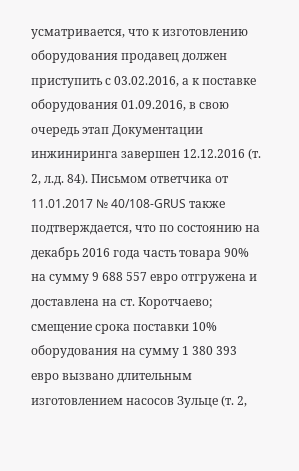усматривается, что к изготовлению оборудования продавец должен приступить с 03.02.2016, а к поставке оборудования 01.09.2016, в свою очередь этап Документации инжиниринга завершен 12.12.2016 (т. 2, л.д. 84). Письмом ответчика от 11.01.2017 № 40/108-GRUS также подтверждается, что по состоянию на декабрь 2016 года часть товара 90% на сумму 9 688 557 евро отгружена и доставлена на ст. Коротчаево; смещение срока поставки 10% оборудования на сумму 1 380 393 евро вызвано длительным изготовлением насосов Зульце (т. 2,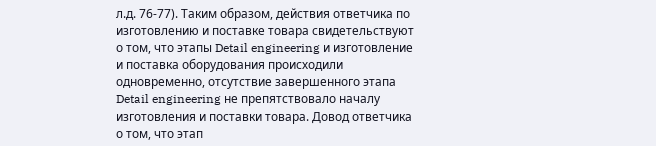л.д. 76-77). Таким образом, действия ответчика по изготовлению и поставке товара свидетельствуют о том, что этапы Detail engineering и изготовление и поставка оборудования происходили одновременно, отсутствие завершенного этапа Detail engineering не препятствовало началу изготовления и поставки товара. Довод ответчика о том, что этап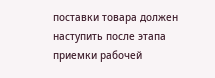поставки товара должен наступить после этапа приемки рабочей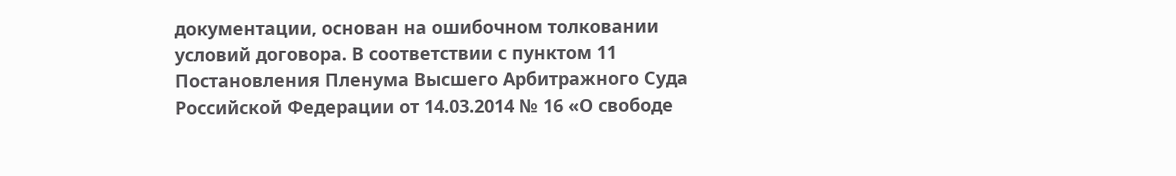документации, основан на ошибочном толковании условий договора. В соответствии с пунктом 11 Постановления Пленума Высшего Арбитражного Суда Российской Федерации от 14.03.2014 № 16 «О свободе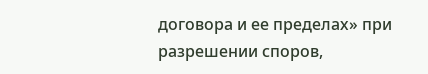договора и ее пределах» при разрешении споров,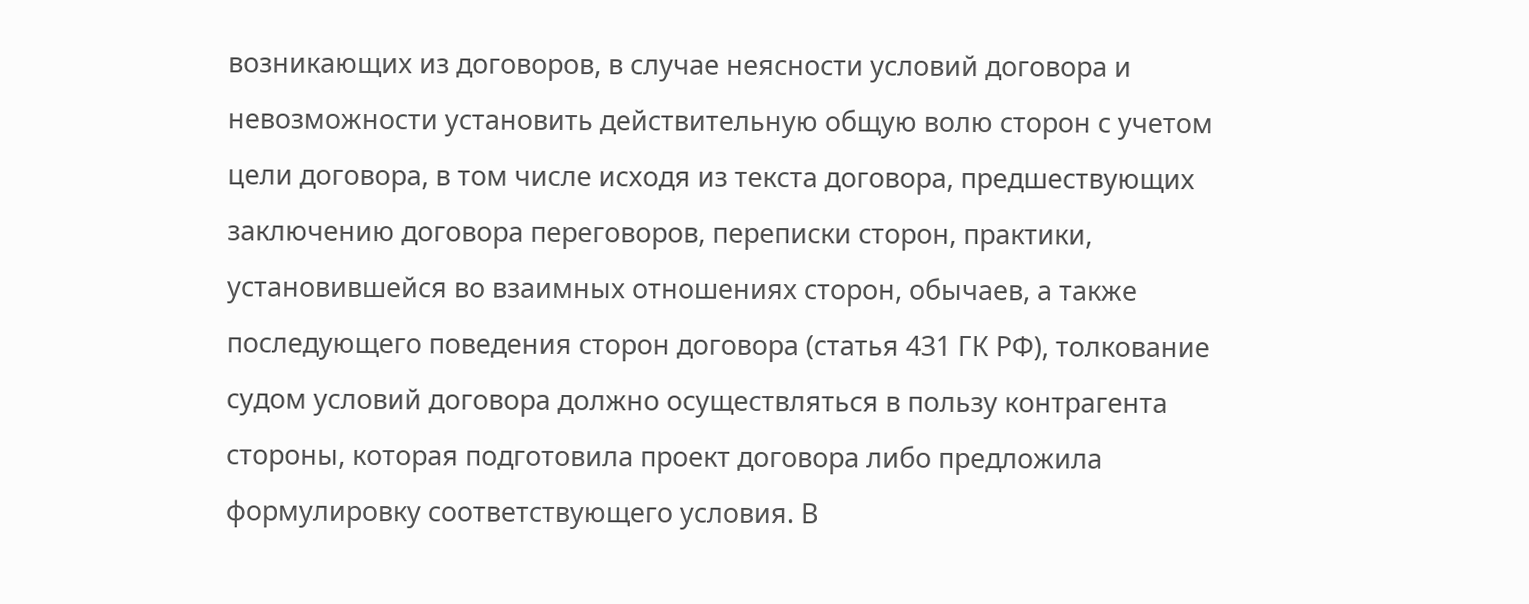возникающих из договоров, в случае неясности условий договора и невозможности установить действительную общую волю сторон с учетом цели договора, в том числе исходя из текста договора, предшествующих заключению договора переговоров, переписки сторон, практики, установившейся во взаимных отношениях сторон, обычаев, а также последующего поведения сторон договора (статья 431 ГК РФ), толкование судом условий договора должно осуществляться в пользу контрагента стороны, которая подготовила проект договора либо предложила формулировку соответствующего условия. В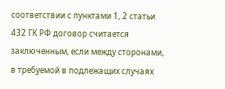соответствии с пунктами 1, 2 статьи 432 ГК РФ договор считается заключенным, если между сторонами, в требуемой в подлежащих случаях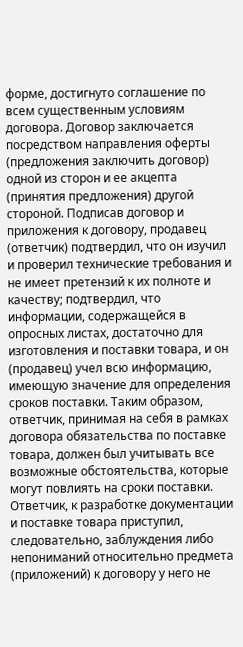форме, достигнуто соглашение по всем существенным условиям договора. Договор заключается посредством направления оферты (предложения заключить договор) одной из сторон и ее акцепта (принятия предложения) другой стороной. Подписав договор и приложения к договору, продавец (ответчик) подтвердил, что он изучил и проверил технические требования и не имеет претензий к их полноте и качеству; подтвердил, что информации, содержащейся в опросных листах, достаточно для изготовления и поставки товара, и он (продавец) учел всю информацию, имеющую значение для определения сроков поставки. Таким образом, ответчик, принимая на себя в рамках договора обязательства по поставке товара, должен был учитывать все возможные обстоятельства, которые могут повлиять на сроки поставки. Ответчик, к разработке документации и поставке товара приступил, следовательно, заблуждения либо непониманий относительно предмета (приложений) к договору у него не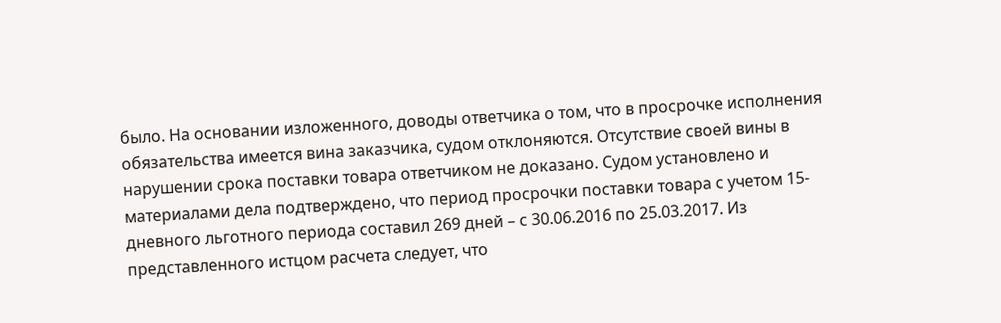было. На основании изложенного, доводы ответчика о том, что в просрочке исполнения обязательства имеется вина заказчика, судом отклоняются. Отсутствие своей вины в нарушении срока поставки товара ответчиком не доказано. Судом установлено и материалами дела подтверждено, что период просрочки поставки товара с учетом 15-дневного льготного периода составил 269 дней – с 30.06.2016 по 25.03.2017. Из представленного истцом расчета следует, что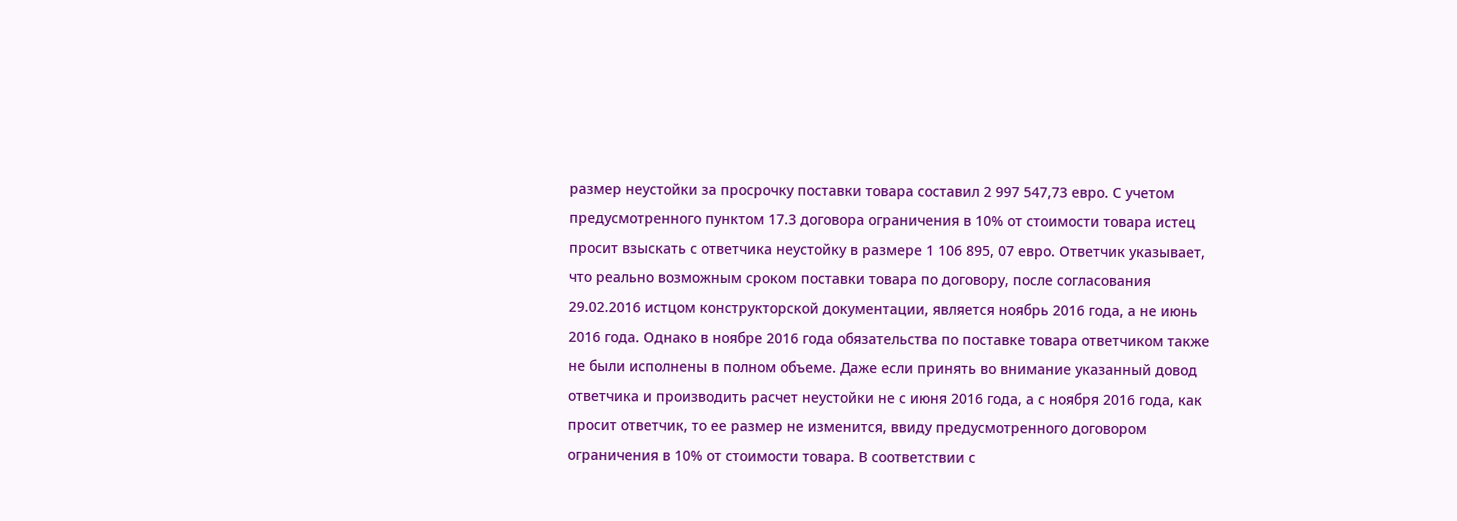размер неустойки за просрочку поставки товара составил 2 997 547,73 евро. С учетом предусмотренного пунктом 17.3 договора ограничения в 10% от стоимости товара истец просит взыскать с ответчика неустойку в размере 1 106 895, 07 евро. Ответчик указывает, что реально возможным сроком поставки товара по договору, после согласования 29.02.2016 истцом конструкторской документации, является ноябрь 2016 года, а не июнь 2016 года. Однако в ноябре 2016 года обязательства по поставке товара ответчиком также не были исполнены в полном объеме. Даже если принять во внимание указанный довод ответчика и производить расчет неустойки не с июня 2016 года, а с ноября 2016 года, как просит ответчик, то ее размер не изменится, ввиду предусмотренного договором ограничения в 10% от стоимости товара. В соответствии с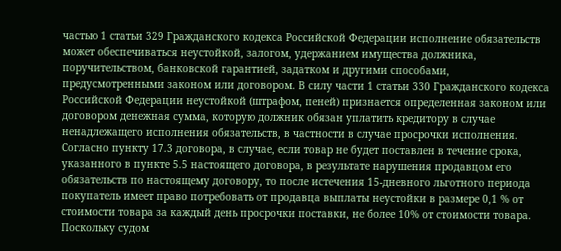частью 1 статьи 329 Гражданского кодекса Российской Федерации исполнение обязательств может обеспечиваться неустойкой, залогом, удержанием имущества должника, поручительством, банковской гарантией, задатком и другими способами, предусмотренными законом или договором. В силу части 1 статьи 330 Гражданского кодекса Российской Федерации неустойкой (штрафом, пеней) признается определенная законом или договором денежная сумма, которую должник обязан уплатить кредитору в случае ненадлежащего исполнения обязательств, в частности в случае просрочки исполнения. Согласно пункту 17.3 договора, в случае, если товар не будет поставлен в течение срока, указанного в пункте 5.5 настоящего договора, в результате нарушения продавцом его обязательств по настоящему договору, то после истечения 15-дневного льготного периода покупатель имеет право потребовать от продавца выплаты неустойки в размере 0,1 % от стоимости товара за каждый день просрочки поставки, не более 10% от стоимости товара. Поскольку судом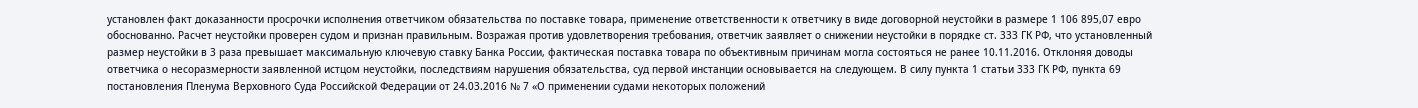установлен факт доказанности просрочки исполнения ответчиком обязательства по поставке товара, применение ответственности к ответчику в виде договорной неустойки в размере 1 106 895,07 евро обоснованно. Расчет неустойки проверен судом и признан правильным. Возражая против удовлетворения требования, ответчик заявляет о снижении неустойки в порядке ст. 333 ГК РФ, что установленный размер неустойки в 3 раза превышает максимальную ключевую ставку Банка России, фактическая поставка товара по объективным причинам могла состояться не ранее 10.11.2016. Отклоняя доводы ответчика о несоразмерности заявленной истцом неустойки, последствиям нарушения обязательства, суд первой инстанции основывается на следующем. В силу пункта 1 статьи 333 ГК РФ, пункта 69 постановления Пленума Верховного Суда Российской Федерации от 24.03.2016 № 7 «О применении судами некоторых положений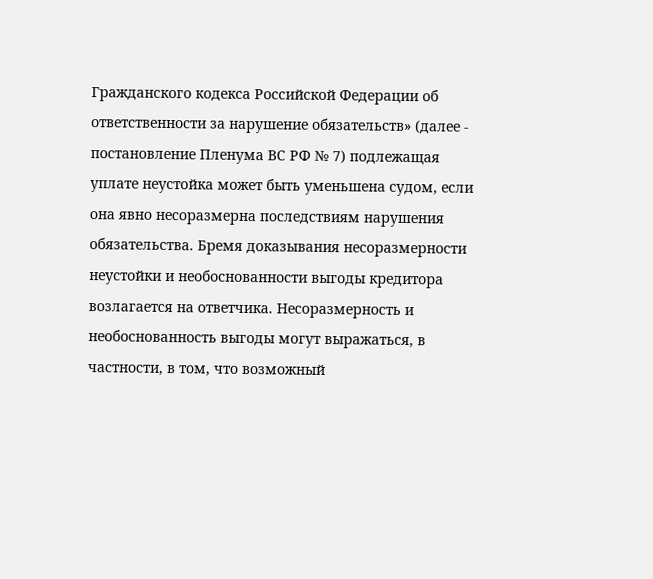Гражданского кодекса Российской Федерации об ответственности за нарушение обязательств» (далее - постановление Пленума ВС РФ № 7) подлежащая уплате неустойка может быть уменьшена судом, если она явно несоразмерна последствиям нарушения обязательства. Бремя доказывания несоразмерности неустойки и необоснованности выгоды кредитора возлагается на ответчика. Несоразмерность и необоснованность выгоды могут выражаться, в частности, в том, что возможный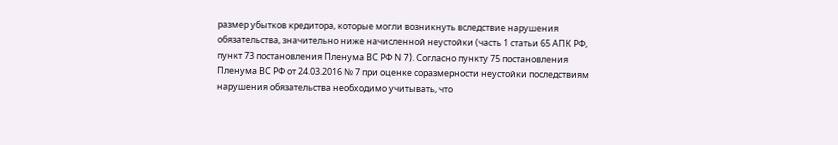размер убытков кредитора, которые могли возникнуть вследствие нарушения обязательства, значительно ниже начисленной неустойки (часть 1 статьи 65 АПК РФ, пункт 73 постановления Пленума ВС РФ N 7). Согласно пункту 75 постановления Пленума ВС РФ от 24.03.2016 № 7 при оценке соразмерности неустойки последствиям нарушения обязательства необходимо учитывать, что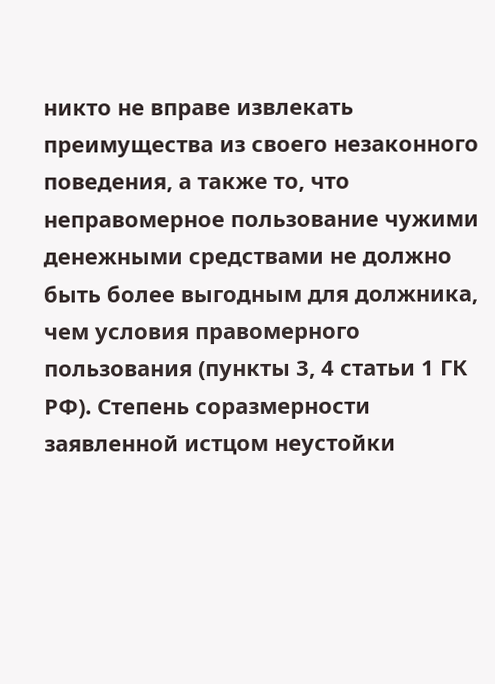никто не вправе извлекать преимущества из своего незаконного поведения, а также то, что неправомерное пользование чужими денежными средствами не должно быть более выгодным для должника, чем условия правомерного пользования (пункты 3, 4 статьи 1 ГК РФ). Степень соразмерности заявленной истцом неустойки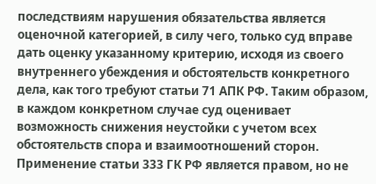последствиям нарушения обязательства является оценочной категорией, в силу чего, только суд вправе дать оценку указанному критерию, исходя из своего внутреннего убеждения и обстоятельств конкретного дела, как того требуют статьи 71 АПК РФ. Таким образом, в каждом конкретном случае суд оценивает возможность снижения неустойки с учетом всех обстоятельств спора и взаимоотношений сторон. Применение статьи 333 ГК РФ является правом, но не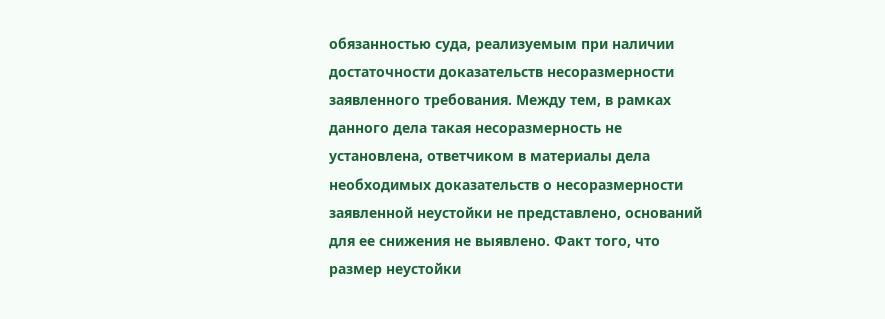обязанностью суда, реализуемым при наличии достаточности доказательств несоразмерности заявленного требования. Между тем, в рамках данного дела такая несоразмерность не установлена, ответчиком в материалы дела необходимых доказательств о несоразмерности заявленной неустойки не представлено, оснований для ее снижения не выявлено. Факт того, что размер неустойки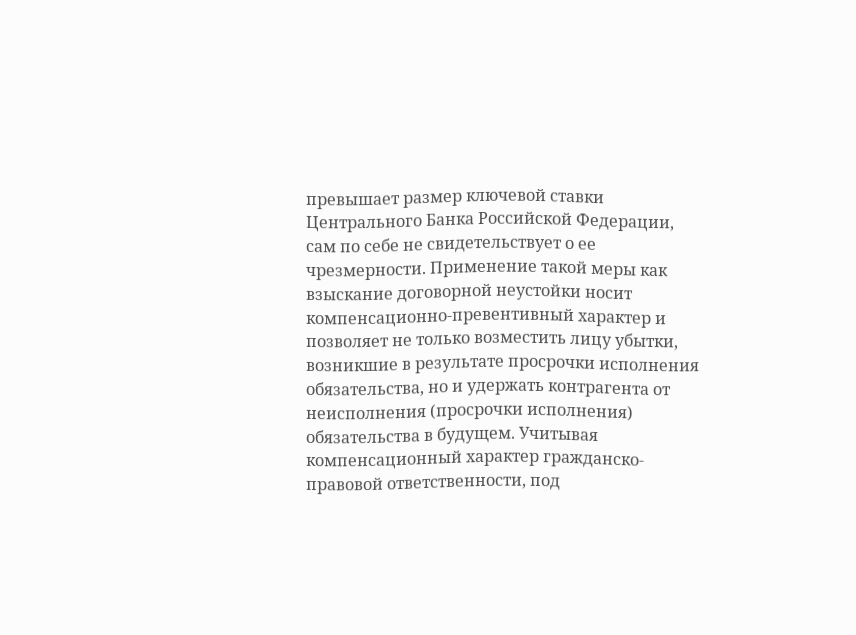превышает размер ключевой ставки Центрального Банка Российской Федерации, сам по себе не свидетельствует о ее чрезмерности. Применение такой меры как взыскание договорной неустойки носит компенсационно-превентивный характер и позволяет не только возместить лицу убытки, возникшие в результате просрочки исполнения обязательства, но и удержать контрагента от неисполнения (просрочки исполнения) обязательства в будущем. Учитывая компенсационный характер гражданско-правовой ответственности, под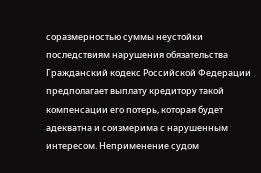соразмерностью суммы неустойки последствиям нарушения обязательства Гражданский кодекс Российской Федерации предполагает выплату кредитору такой компенсации его потерь, которая будет адекватна и соизмерима с нарушенным интересом. Неприменение судом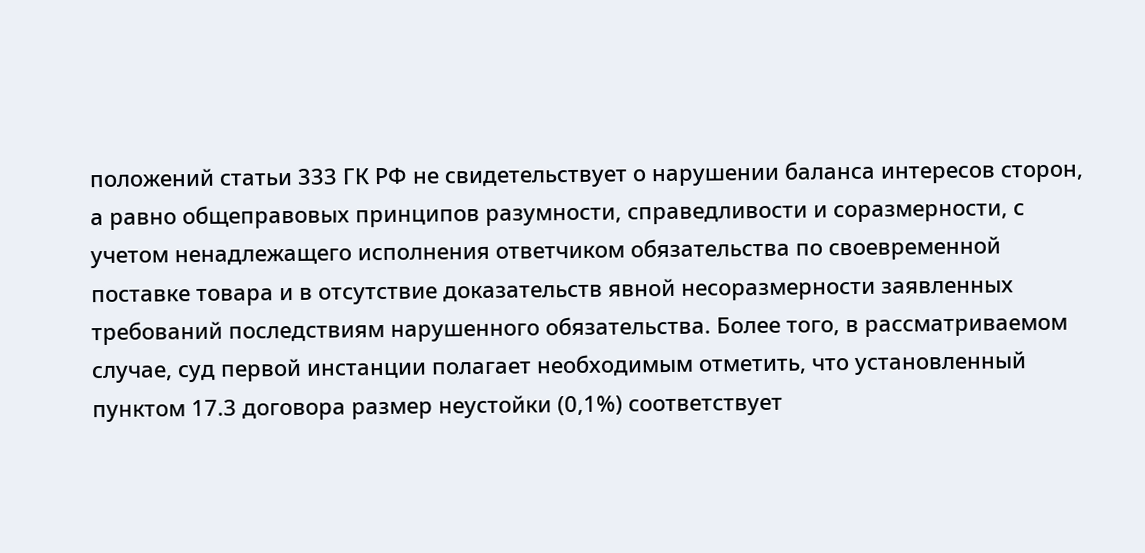положений статьи 333 ГК РФ не свидетельствует о нарушении баланса интересов сторон, а равно общеправовых принципов разумности, справедливости и соразмерности, с учетом ненадлежащего исполнения ответчиком обязательства по своевременной поставке товара и в отсутствие доказательств явной несоразмерности заявленных требований последствиям нарушенного обязательства. Более того, в рассматриваемом случае, суд первой инстанции полагает необходимым отметить, что установленный пунктом 17.3 договора размер неустойки (0,1%) соответствует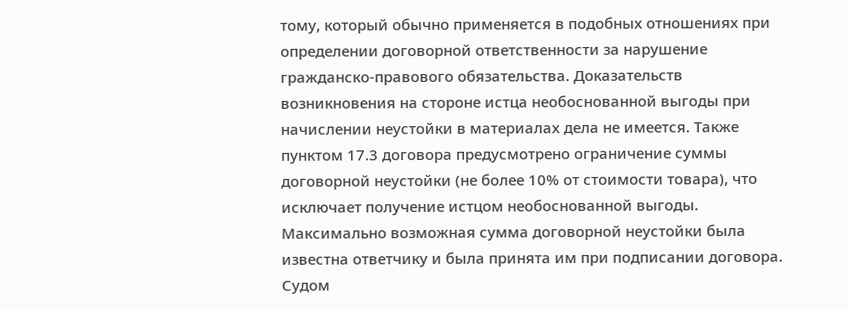тому, который обычно применяется в подобных отношениях при определении договорной ответственности за нарушение гражданско-правового обязательства. Доказательств возникновения на стороне истца необоснованной выгоды при начислении неустойки в материалах дела не имеется. Также пунктом 17.3 договора предусмотрено ограничение суммы договорной неустойки (не более 10% от стоимости товара), что исключает получение истцом необоснованной выгоды. Максимально возможная сумма договорной неустойки была известна ответчику и была принята им при подписании договора. Судом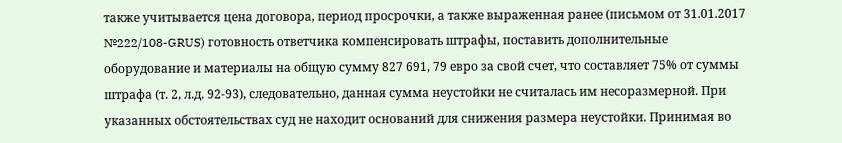также учитывается цена договора, период просрочки, а также выраженная ранее (письмом от 31.01.2017 №222/108-GRUS) готовность ответчика компенсировать штрафы, поставить дополнительные оборудование и материалы на общую сумму 827 691, 79 евро за свой счет, что составляет 75% от суммы штрафа (т. 2, л.д. 92-93), следовательно, данная сумма неустойки не считалась им несоразмерной. При указанных обстоятельствах суд не находит оснований для снижения размера неустойки. Принимая во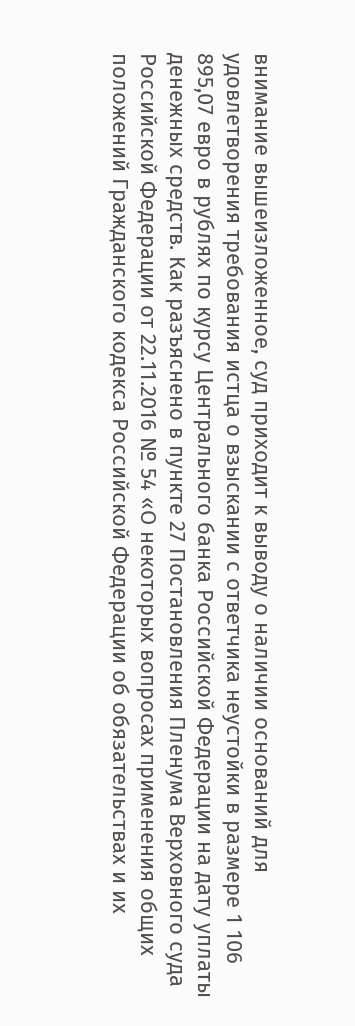внимание вышеизложенное, суд приходит к выводу о наличии оснований для удовлетворения требования истца о взыскании с ответчика неустойки в размере 1 106 895,07 евро в рублях по курсу Центрального банка Российской Федерации на дату уплаты денежных средств. Как разъяснено в пункте 27 Постановления Пленума Верховного суда Российской Федерации от 22.11.2016 № 54 «О некоторых вопросах применения общих положений Гражданского кодекса Российской Федерации об обязательствах и их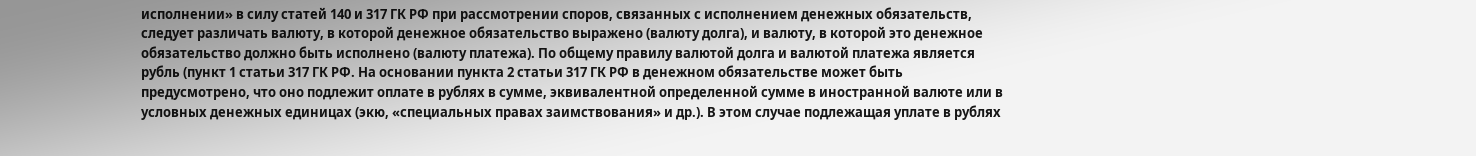исполнении» в силу статей 140 и 317 ГК РФ при рассмотрении споров, связанных с исполнением денежных обязательств, следует различать валюту, в которой денежное обязательство выражено (валюту долга), и валюту, в которой это денежное обязательство должно быть исполнено (валюту платежа). По общему правилу валютой долга и валютой платежа является рубль (пункт 1 статьи 317 ГК РФ. На основании пункта 2 статьи 317 ГК РФ в денежном обязательстве может быть предусмотрено, что оно подлежит оплате в рублях в сумме, эквивалентной определенной сумме в иностранной валюте или в условных денежных единицах (экю, «специальных правах заимствования» и др.). В этом случае подлежащая уплате в рублях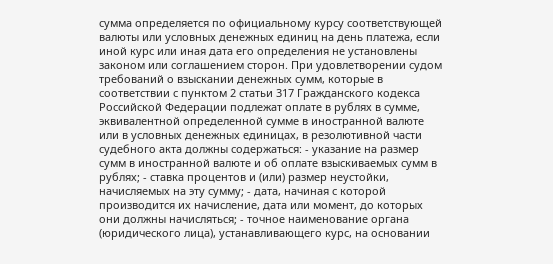сумма определяется по официальному курсу соответствующей валюты или условных денежных единиц на день платежа, если иной курс или иная дата его определения не установлены законом или соглашением сторон. При удовлетворении судом требований о взыскании денежных сумм, которые в соответствии с пунктом 2 статьи 317 Гражданского кодекса Российской Федерации подлежат оплате в рублях в сумме, эквивалентной определенной сумме в иностранной валюте или в условных денежных единицах, в резолютивной части судебного акта должны содержаться: - указание на размер сумм в иностранной валюте и об оплате взыскиваемых сумм в рублях; - ставка процентов и (или) размер неустойки, начисляемых на эту сумму; - дата, начиная с которой производится их начисление, дата или момент, до которых они должны начисляться; - точное наименование органа (юридического лица), устанавливающего курс, на основании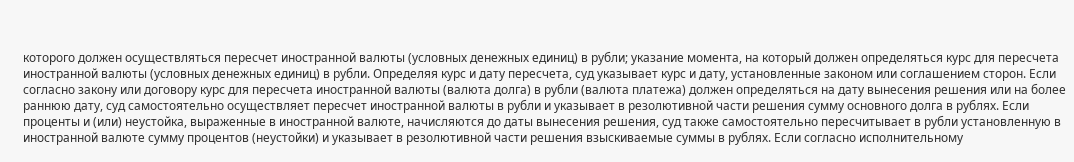которого должен осуществляться пересчет иностранной валюты (условных денежных единиц) в рубли; указание момента, на который должен определяться курс для пересчета иностранной валюты (условных денежных единиц) в рубли. Определяя курс и дату пересчета, суд указывает курс и дату, установленные законом или соглашением сторон. Если согласно закону или договору курс для пересчета иностранной валюты (валюта долга) в рубли (валюта платежа) должен определяться на дату вынесения решения или на более раннюю дату, суд самостоятельно осуществляет пересчет иностранной валюты в рубли и указывает в резолютивной части решения сумму основного долга в рублях. Если проценты и (или) неустойка, выраженные в иностранной валюте, начисляются до даты вынесения решения, суд также самостоятельно пересчитывает в рубли установленную в иностранной валюте сумму процентов (неустойки) и указывает в резолютивной части решения взыскиваемые суммы в рублях. Если согласно исполнительному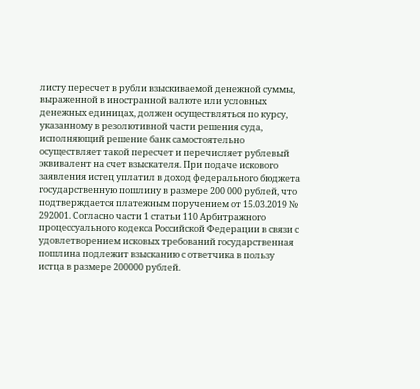листу пересчет в рубли взыскиваемой денежной суммы, выраженной в иностранной валюте или условных денежных единицах, должен осуществляться по курсу, указанному в резолютивной части решения суда, исполняющий решение банк самостоятельно осуществляет такой пересчет и перечисляет рублевый эквивалент на счет взыскателя. При подаче искового заявления истец уплатил в доход федерального бюджета государственную пошлину в размере 200 000 рублей, что подтверждается платежным поручением от 15.03.2019 № 292001. Согласно части 1 статьи 110 Арбитражного процессуального кодекса Российской Федерации в связи с удовлетворением исковых требований государственная пошлина подлежит взысканию с ответчика в пользу истца в размере 200000 рублей.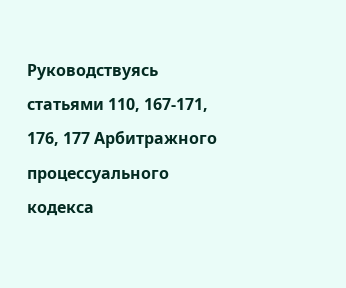Руководствуясь статьями 110, 167-171, 176, 177 Арбитражного процессуального кодекса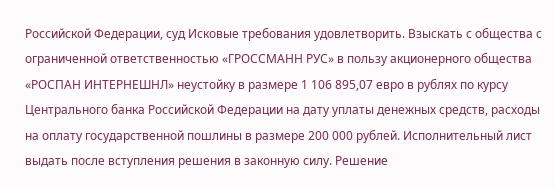Российской Федерации, суд Исковые требования удовлетворить. Взыскать с общества с ограниченной ответственностью «ГРОССМАНН РУС» в пользу акционерного общества «РОСПАН ИНТЕРНЕШНЛ» неустойку в размере 1 106 895,07 евро в рублях по курсу Центрального банка Российской Федерации на дату уплаты денежных средств, расходы на оплату государственной пошлины в размере 200 000 рублей. Исполнительный лист выдать после вступления решения в законную силу. Решение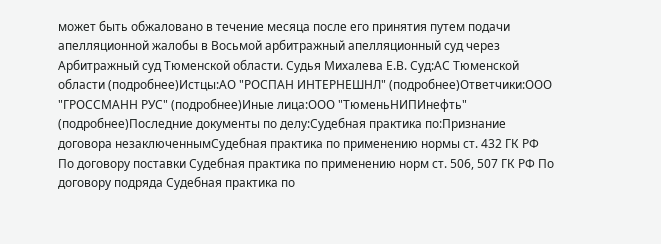может быть обжаловано в течение месяца после его принятия путем подачи апелляционной жалобы в Восьмой арбитражный апелляционный суд через Арбитражный суд Тюменской области. Судья Михалева Е.В. Суд:АС Тюменской области (подробнее)Истцы:АО "РОСПАН ИНТЕРНЕШНЛ" (подробнее)Ответчики:ООО "ГРОССМАНН РУС" (подробнее)Иные лица:ООО "ТюменьНИПИнефть" (подробнее)Последние документы по делу:Судебная практика по:Признание договора незаключеннымСудебная практика по применению нормы ст. 432 ГК РФ По договору поставки Судебная практика по применению норм ст. 506, 507 ГК РФ По договору подряда Судебная практика по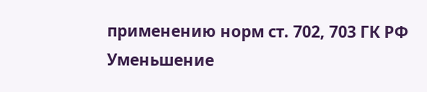применению норм ст. 702, 703 ГК РФ
Уменьшение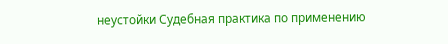неустойки Судебная практика по применению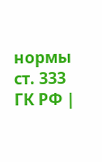нормы ст. 333 ГК РФ |